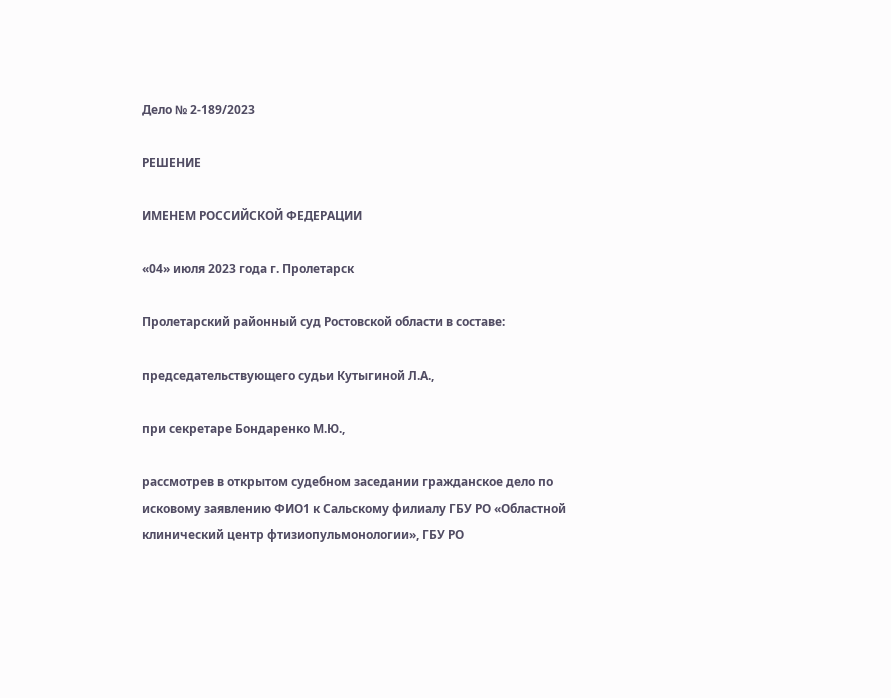Дело № 2-189/2023

РЕШЕНИЕ

ИМЕНЕМ РОССИЙСКОЙ ФЕДЕРАЦИИ

«04» июля 2023 года г. Пролетарск

Пролетарский районный суд Ростовской области в составе:

председательствующего судьи Кутыгиной Л.А.,

при секретаре Бондаренко М.Ю.,

рассмотрев в открытом судебном заседании гражданское дело по исковому заявлению ФИО1 к Сальскому филиалу ГБУ РО «Областной клинический центр фтизиопульмонологии», ГБУ РО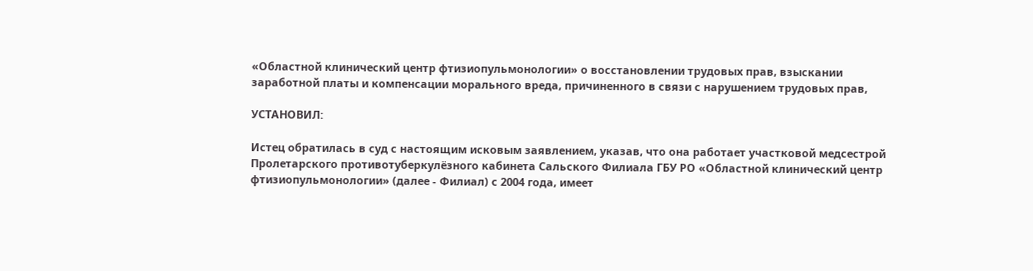«Областной клинический центр фтизиопульмонологии» о восстановлении трудовых прав, взыскании заработной платы и компенсации морального вреда, причиненного в связи с нарушением трудовых прав,

УСТАНОВИЛ:

Истец обратилась в суд с настоящим исковым заявлением, указав, что она работает участковой медсестрой Пролетарского противотуберкулёзного кабинета Сальского Филиала ГБУ РО «Областной клинический центр фтизиопульмонологии» (далее - Филиал) с 2004 года, имеет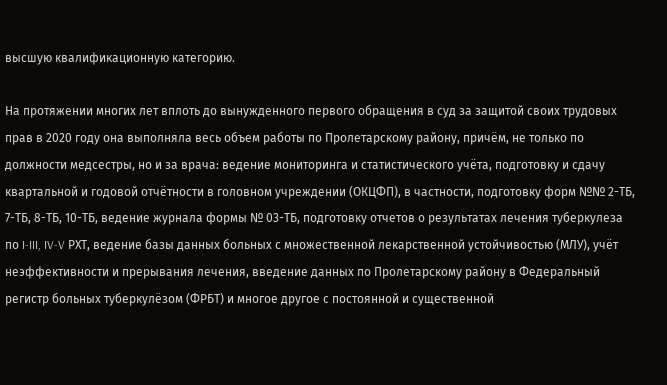высшую квалификационную категорию.

На протяжении многих лет вплоть до вынужденного первого обращения в суд за защитой своих трудовых прав в 2020 году она выполняла весь объем работы по Пролетарскому району, причём, не только по должности медсестры, но и за врача: ведение мониторинга и статистического учёта, подготовку и сдачу квартальной и годовой отчётности в головном учреждении (ОКЦФП), в частности, подготовку форм №№ 2-ТБ, 7-ТБ, 8-ТБ, 10-ТБ, ведение журнала формы № 03-ТБ, подготовку отчетов о результатах лечения туберкулеза по I-III, IV-V РХТ, ведение базы данных больных с множественной лекарственной устойчивостью (МЛУ), учёт неэффективности и прерывания лечения, введение данных по Пролетарскому району в Федеральный регистр больных туберкулёзом (ФРБТ) и многое другое с постоянной и существенной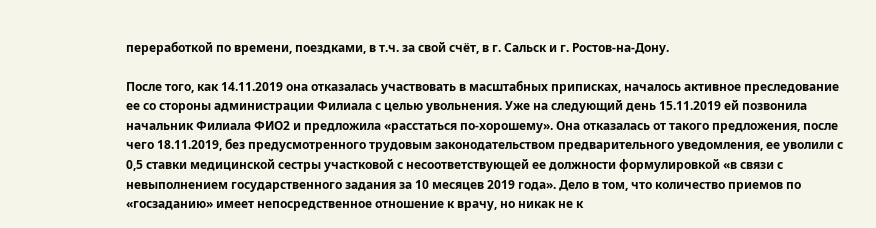переработкой по времени, поездками, в т.ч. за свой счёт, в г. Сальск и г. Ростов-на-Дону.

После того, как 14.11.2019 она отказалась участвовать в масштабных приписках, началось активное преследование ее со стороны администрации Филиала с целью увольнения. Уже на следующий день 15.11.2019 ей позвонила начальник Филиала ФИО2 и предложила «расстаться по-хорошему». Она отказалась от такого предложения, после чего 18.11.2019, без предусмотренного трудовым законодательством предварительного уведомления, ее уволили с 0,5 ставки медицинской сестры участковой с несоответствующей ее должности формулировкой «в связи с невыполнением государственного задания за 10 месяцев 2019 года». Дело в том, что количество приемов по «госзаданию» имеет непосредственное отношение к врачу, но никак не к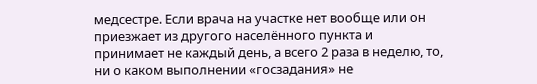медсестре. Если врача на участке нет вообще или он приезжает из другого населённого пункта и принимает не каждый день, а всего 2 раза в неделю, то, ни о каком выполнении «госзадания» не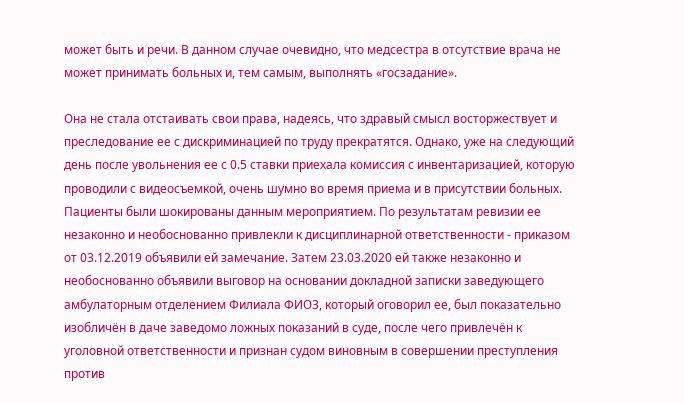может быть и речи. В данном случае очевидно, что медсестра в отсутствие врача не может принимать больных и, тем самым, выполнять «госзадание».

Она не стала отстаивать свои права, надеясь, что здравый смысл восторжествует и преследование ее с дискриминацией по труду прекратятся. Однако, уже на следующий день после увольнения ее с 0.5 ставки приехала комиссия с инвентаризацией, которую проводили с видеосъемкой, очень шумно во время приема и в присутствии больных. Пациенты были шокированы данным мероприятием. По результатам ревизии ее незаконно и необоснованно привлекли к дисциплинарной ответственности - приказом от 03.12.2019 объявили ей замечание. Затем 23.03.2020 ей также незаконно и необоснованно объявили выговор на основании докладной записки заведующего амбулаторным отделением Филиала ФИО3, который оговорил ее, был показательно изобличён в даче заведомо ложных показаний в суде, после чего привлечён к уголовной ответственности и признан судом виновным в совершении преступления против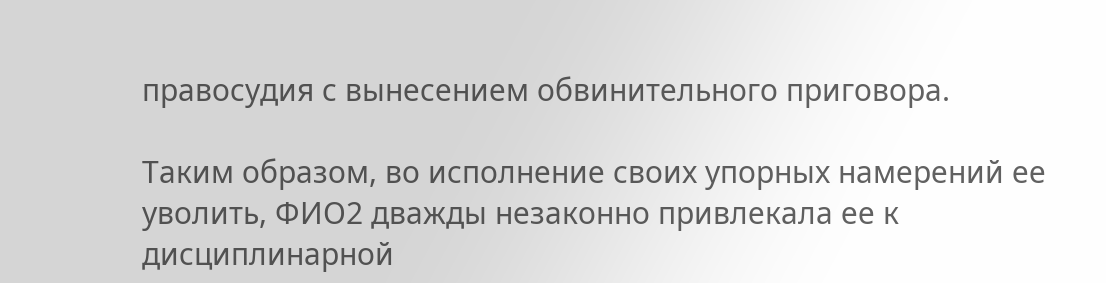правосудия с вынесением обвинительного приговора.

Таким образом, во исполнение своих упорных намерений ее уволить, ФИО2 дважды незаконно привлекала ее к дисциплинарной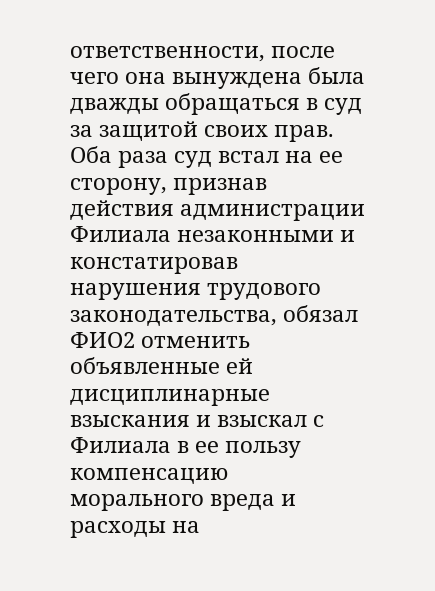ответственности, после чего она вынуждена была дважды обращаться в суд за защитой своих прав. Оба раза суд встал на ее сторону, признав действия администрации Филиала незаконными и констатировав нарушения трудового законодательства, обязал ФИО2 отменить объявленные ей дисциплинарные взыскания и взыскал с Филиала в ее пользу компенсацию морального вреда и расходы на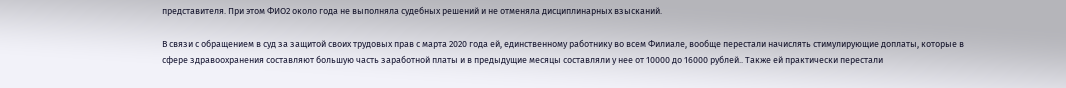представителя. При этом ФИО2 около года не выполняла судебных решений и не отменяла дисциплинарных взысканий.

В связи с обращением в суд за защитой своих трудовых прав с марта 2020 года ей, единственному работнику во всем Филиале, вообще перестали начислять стимулирующие доплаты, которые в сфере здравоохранения составляют большую часть заработной платы и в предыдущие месяцы составляли у нее от 10000 до 16000 рублей.. Также ей практически перестали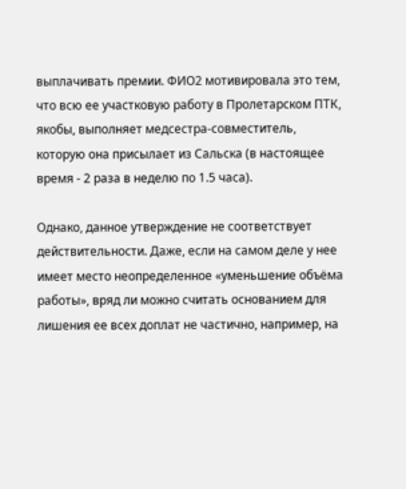выплачивать премии. ФИО2 мотивировала это тем, что всю ее участковую работу в Пролетарском ПТК, якобы, выполняет медсестра-совместитель, которую она присылает из Сальска (в настоящее время - 2 раза в неделю по 1.5 часа).

Однако, данное утверждение не соответствует действительности. Даже, если на самом деле у нее имеет место неопределенное «уменьшение объёма работы», вряд ли можно считать основанием для лишения ее всех доплат не частично, например, на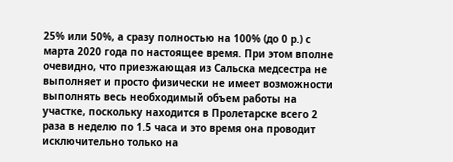25% или 50%, а сразу полностью на 100% (до 0 р.) с марта 2020 года по настоящее время. При этом вполне очевидно, что приезжающая из Сальска медсестра не выполняет и просто физически не имеет возможности выполнять весь необходимый объем работы на участке, поскольку находится в Пролетарске всего 2 раза в неделю по 1.5 часа и это время она проводит исключительно только на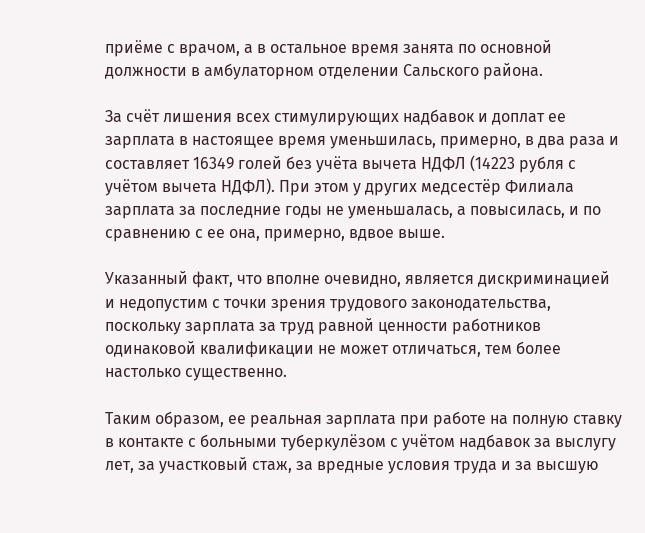приёме с врачом, а в остальное время занята по основной должности в амбулаторном отделении Сальского района.

За счёт лишения всех стимулирующих надбавок и доплат ее зарплата в настоящее время уменьшилась, примерно, в два раза и составляет 16349 голей без учёта вычета НДФЛ (14223 рубля с учётом вычета НДФЛ). При этом у других медсестёр Филиала зарплата за последние годы не уменьшалась, а повысилась, и по сравнению с ее она, примерно, вдвое выше.

Указанный факт, что вполне очевидно, является дискриминацией и недопустим с точки зрения трудового законодательства, поскольку зарплата за труд равной ценности работников одинаковой квалификации не может отличаться, тем более настолько существенно.

Таким образом, ее реальная зарплата при работе на полную ставку в контакте с больными туберкулёзом с учётом надбавок за выслугу лет, за участковый стаж, за вредные условия труда и за высшую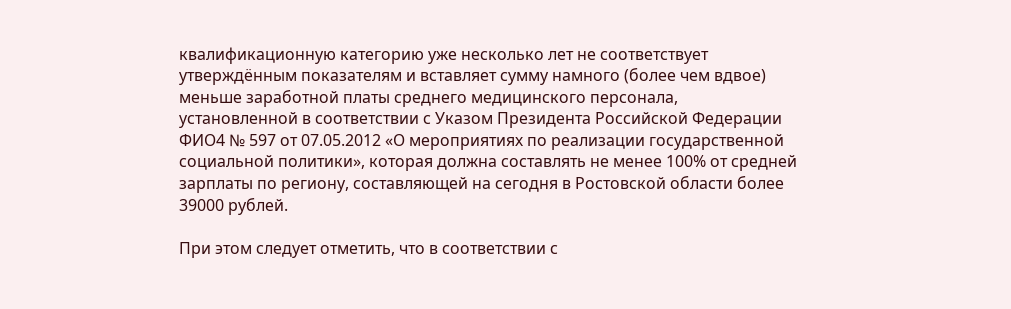квалификационную категорию уже несколько лет не соответствует утверждённым показателям и вставляет сумму намного (более чем вдвое) меньше заработной платы среднего медицинского персонала, установленной в соответствии с Указом Президента Российской Федерации ФИО4 № 597 от 07.05.2012 «О мероприятиях по реализации государственной социальной политики», которая должна составлять не менее 100% от средней зарплаты по региону, составляющей на сегодня в Ростовской области более 39000 рублей.

При этом следует отметить, что в соответствии с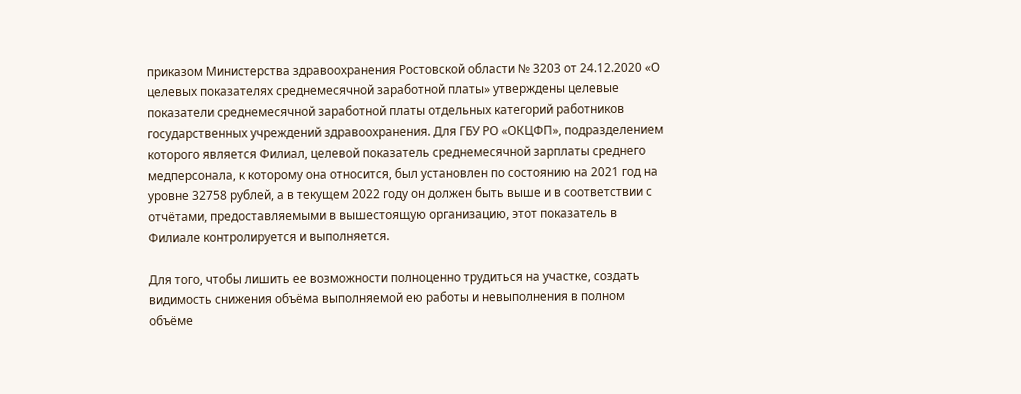приказом Министерства здравоохранения Ростовской области № 3203 от 24.12.2020 «О целевых показателях среднемесячной заработной платы» утверждены целевые показатели среднемесячной заработной платы отдельных категорий работников государственных учреждений здравоохранения. Для ГБУ РО «ОКЦФП», подразделением которого является Филиал, целевой показатель среднемесячной зарплаты среднего медперсонала, к которому она относится, был установлен по состоянию на 2021 год на уровне 32758 рублей, а в текущем 2022 году он должен быть выше и в соответствии с отчётами, предоставляемыми в вышестоящую организацию, этот показатель в Филиале контролируется и выполняется.

Для того, чтобы лишить ее возможности полноценно трудиться на участке, создать видимость снижения объёма выполняемой ею работы и невыполнения в полном объёме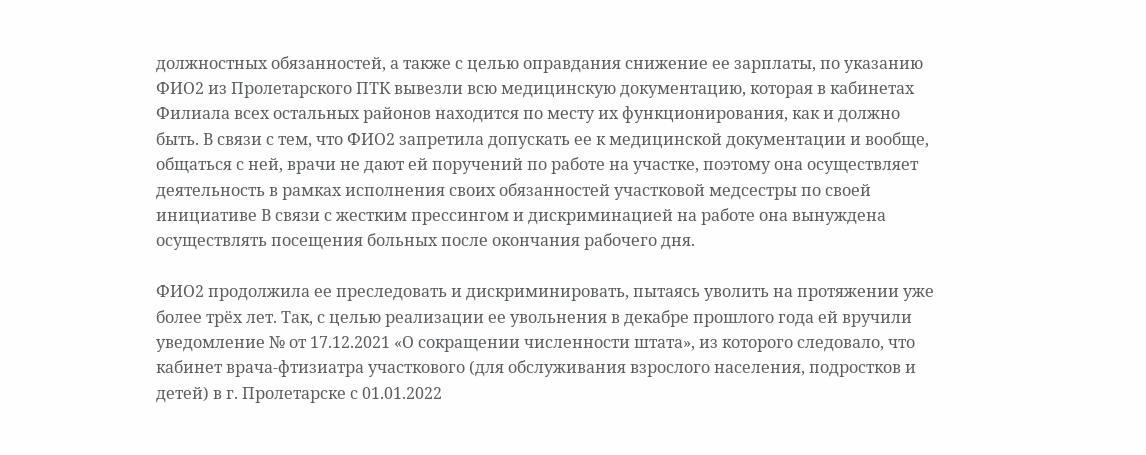должностных обязанностей, а также с целью оправдания снижение ее зарплаты, по указанию ФИО2 из Пролетарского ПТК вывезли всю медицинскую документацию, которая в кабинетах Филиала всех остальных районов находится по месту их функционирования, как и должно быть. В связи с тем, что ФИО2 запретила допускать ее к медицинской документации и вообще, общаться с ней, врачи не дают ей поручений по работе на участке, поэтому она осуществляет деятельность в рамках исполнения своих обязанностей участковой медсестры по своей инициативе В связи с жестким прессингом и дискриминацией на работе она вынуждена осуществлять посещения больных после окончания рабочего дня.

ФИО2 продолжила ее преследовать и дискриминировать, пытаясь уволить на протяжении уже более трёх лет. Так, с целью реализации ее увольнения в декабре прошлого года ей вручили уведомление № от 17.12.2021 «О сокращении численности штата», из которого следовало, что кабинет врача-фтизиатра участкового (для обслуживания взрослого населения, подростков и детей) в г. Пролетарске с 01.01.2022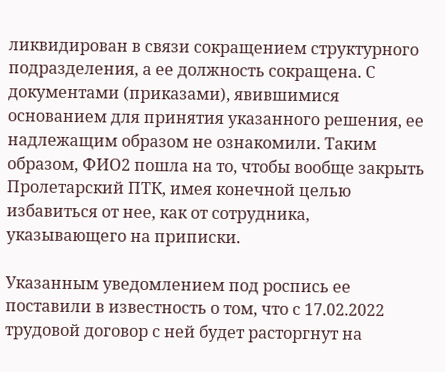ликвидирован в связи сокращением структурного подразделения, а ее должность сокращена. С документами (приказами), явившимися основанием для принятия указанного решения, ее надлежащим образом не ознакомили. Таким образом, ФИО2 пошла на то, чтобы вообще закрыть Пролетарский ПТК, имея конечной целью избавиться от нее, как от сотрудника, указывающего на приписки.

Указанным уведомлением под роспись ее поставили в известность о том, что с 17.02.2022 трудовой договор с ней будет расторгнут на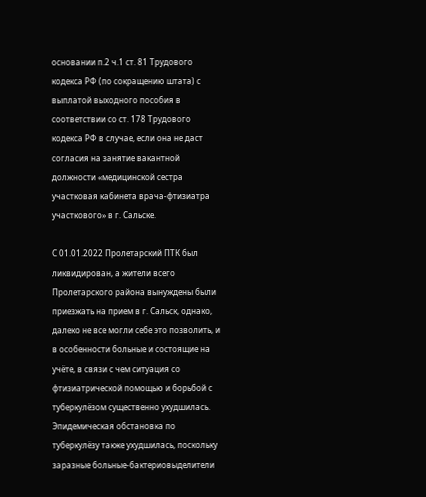основании п.2 ч.1 ст. 81 Трудового кодекса РФ (по сокращению штата) с выплатой выходного пособия в соответствии со ст. 178 Трудового кодекса РФ в случае, если она не даст согласия на занятие вакантной должности «медицинской сестра участковая кабинета врача-фтизиатра участкового» в г. Сальске.

С 01.01.2022 Пролетарский ПТК был ликвидирован, а жители всего Пролетарского района вынуждены были приезжать на прием в г. Сальск, однако, далеко не все могли себе это позволить, и в особенности больные и состоящие на учёте, в связи с чем ситуация со фтизиатрической помощью и борьбой с туберкулёзом существенно ухудшилась. Эпидемическая обстановка по туберкулёзу также ухудшилась, поскольку заразные больные-бактериовыделители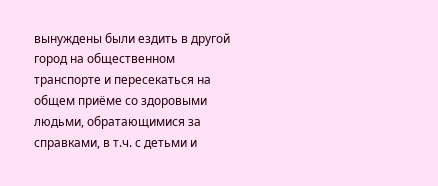вынуждены были ездить в другой город на общественном транспорте и пересекаться на общем приёме со здоровыми людьми, обратающимися за справками, в т.ч. с детьми и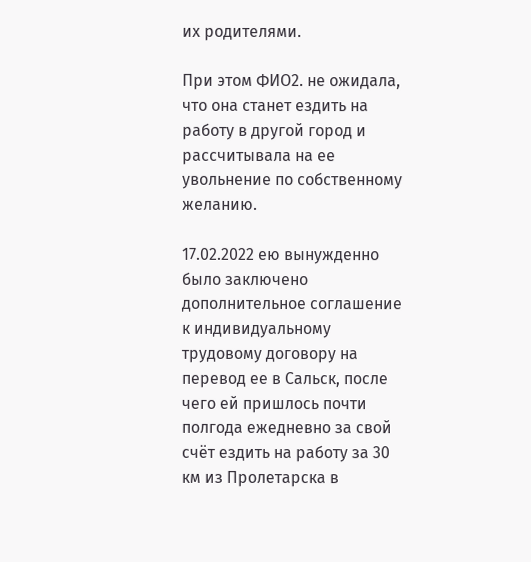их родителями.

При этом ФИО2. не ожидала, что она станет ездить на работу в другой город и рассчитывала на ее увольнение по собственному желанию.

17.02.2022 ею вынужденно было заключено дополнительное соглашение к индивидуальному трудовому договору на перевод ее в Сальск, после чего ей пришлось почти полгода ежедневно за свой счёт ездить на работу за 30 км из Пролетарска в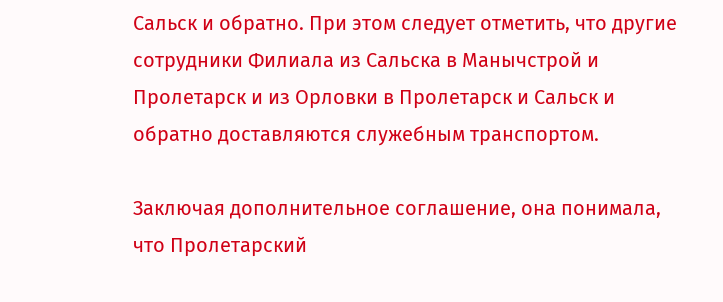Сальск и обратно. При этом следует отметить, что другие сотрудники Филиала из Сальска в Манычстрой и Пролетарск и из Орловки в Пролетарск и Сальск и обратно доставляются служебным транспортом.

Заключая дополнительное соглашение, она понимала, что Пролетарский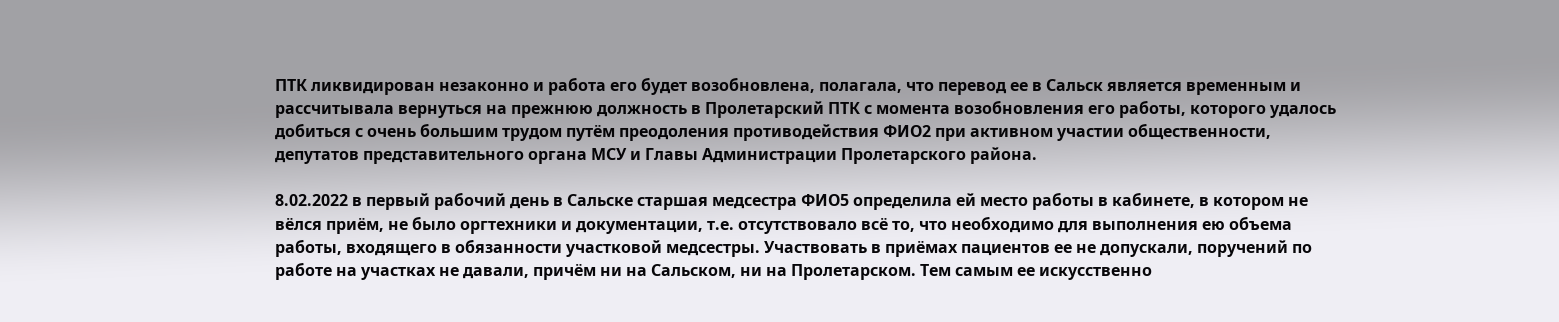ПТК ликвидирован незаконно и работа его будет возобновлена, полагала, что перевод ее в Сальск является временным и рассчитывала вернуться на прежнюю должность в Пролетарский ПТК с момента возобновления его работы, которого удалось добиться с очень большим трудом путём преодоления противодействия ФИО2 при активном участии общественности, депутатов представительного органа МСУ и Главы Администрации Пролетарского района.

8.02.2022 в первый рабочий день в Сальске старшая медсестра ФИО5 определила ей место работы в кабинете, в котором не вёлся приём, не было оргтехники и документации, т.е. отсутствовало всё то, что необходимо для выполнения ею объема работы, входящего в обязанности участковой медсестры. Участвовать в приёмах пациентов ее не допускали, поручений по работе на участках не давали, причём ни на Сальском, ни на Пролетарском. Тем самым ее искусственно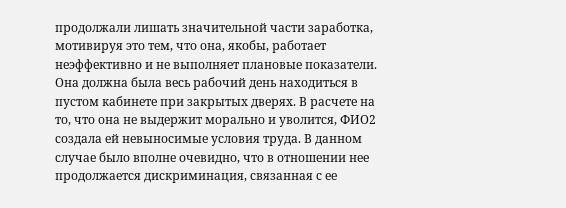продолжали лишать значительной части заработка, мотивируя это тем, что она, якобы, работает неэффективно и не выполняет плановые показатели. Она должна была весь рабочий день находиться в пустом кабинете при закрытых дверях. В расчете на то, что она не выдержит морально и уволится, ФИО2 создала ей невыносимые условия труда. В данном случае было вполне очевидно, что в отношении нее продолжается дискриминация, связанная с ее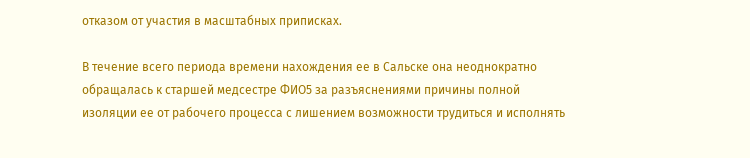отказом от участия в масштабных приписках.

В течение всего периода времени нахождения ее в Сальске она неоднократно обращалась к старшей медсестре ФИО5 за разъяснениями причины полной изоляции ее от рабочего процесса с лишением возможности трудиться и исполнять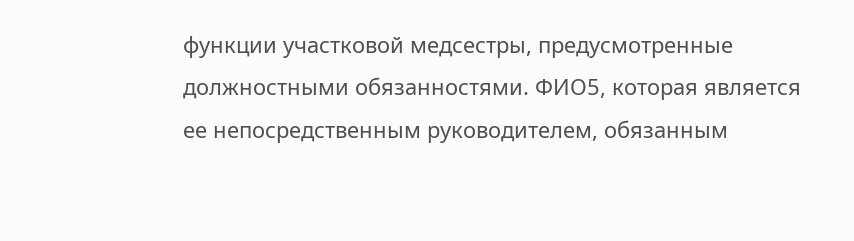функции участковой медсестры, предусмотренные должностными обязанностями. ФИО5, которая является ее непосредственным руководителем, обязанным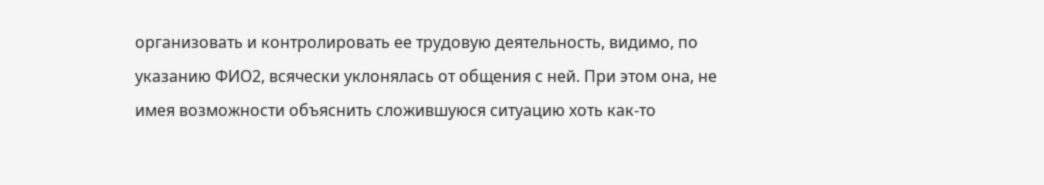организовать и контролировать ее трудовую деятельность, видимо, по указанию ФИО2, всячески уклонялась от общения с ней. При этом она, не имея возможности объяснить сложившуюся ситуацию хоть как-то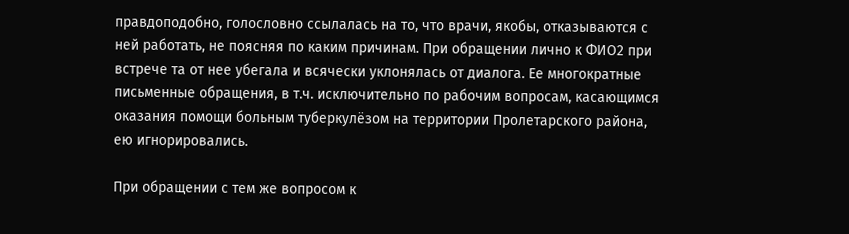правдоподобно, голословно ссылалась на то, что врачи, якобы, отказываются с ней работать, не поясняя по каким причинам. При обращении лично к ФИО2 при встрече та от нее убегала и всячески уклонялась от диалога. Ее многократные письменные обращения, в т.ч. исключительно по рабочим вопросам, касающимся оказания помощи больным туберкулёзом на территории Пролетарского района, ею игнорировались.

При обращении с тем же вопросом к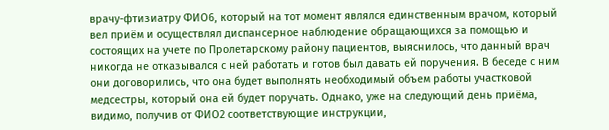врачу-фтизиатру ФИО6, который на тот момент являлся единственным врачом, который вел приём и осуществлял диспансерное наблюдение обращающихся за помощью и состоящих на учете по Пролетарскому району пациентов, выяснилось, что данный врач никогда не отказывался с ней работать и готов был давать ей поручения. В беседе с ним они договорились, что она будет выполнять необходимый объем работы участковой медсестры, который она ей будет поручать. Однако, уже на следующий день приёма, видимо, получив от ФИО2 соответствующие инструкции,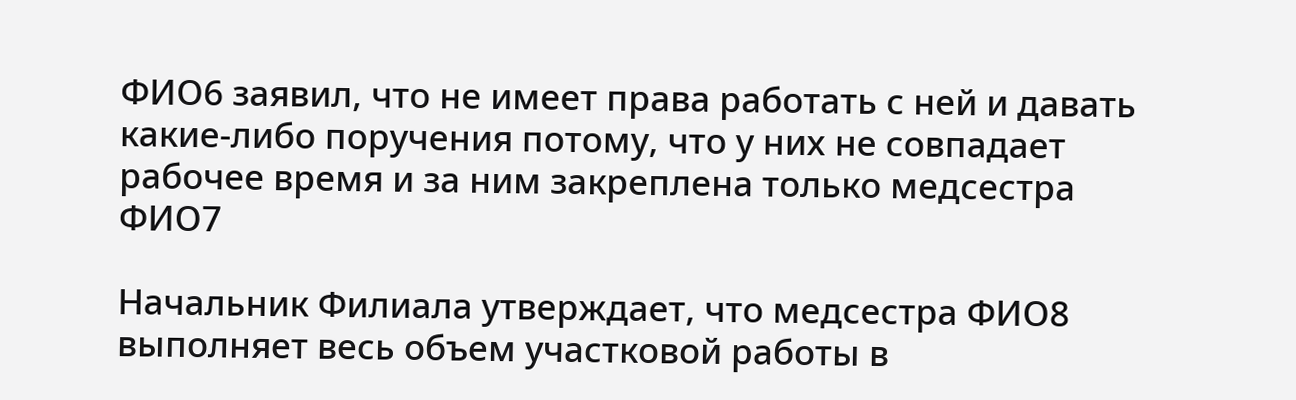ФИО6 заявил, что не имеет права работать с ней и давать какие-либо поручения потому, что у них не совпадает рабочее время и за ним закреплена только медсестра ФИО7

Начальник Филиала утверждает, что медсестра ФИО8 выполняет весь объем участковой работы в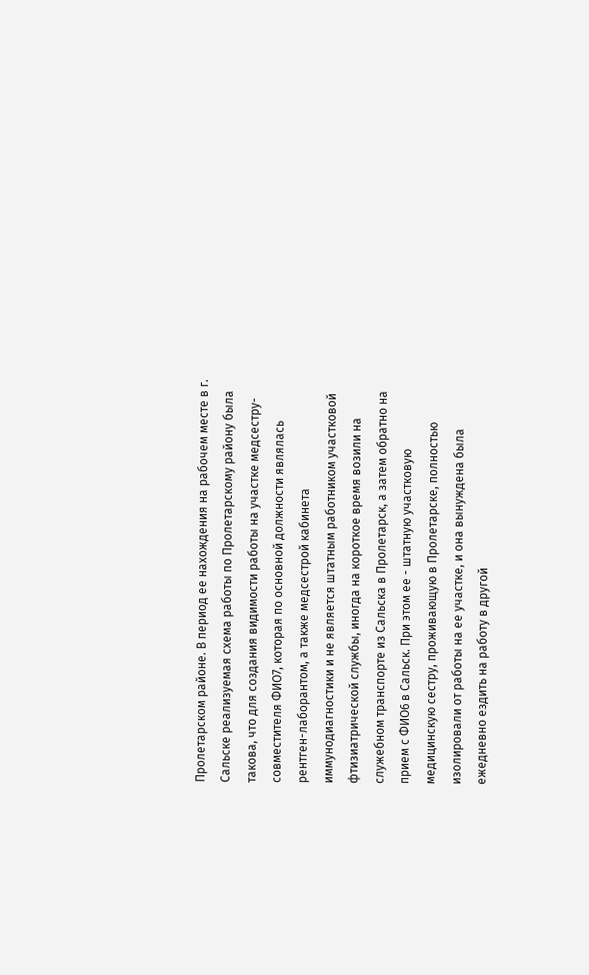Пролетарском районе. В период ее нахождения на рабочем месте в г. Сальске реализуемая схема работы по Пролетарскому району была такова, что для создания видимости работы на участке медсестру-совместителя ФИО7, которая по основной должности являлась рентген-лаборантом, а также медсестрой кабинета иммунодиагностики и не является штатным работником участковой фтизиатрической службы, иногда на короткое время возили на служебном транспорте из Сальска в Пролетарск, а затем обратно на прием с ФИО6 в Сальск. При этом ее - штатную участковую медицинскую сестру, проживающую в Пролетарске, полностью изолировали от работы на ее участке, и она вынуждена была ежедневно ездить на работу в другой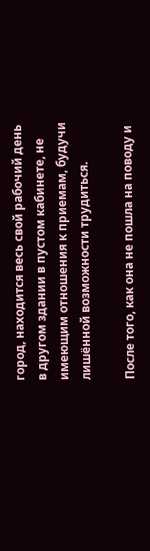город, находится весь свой рабочий день в другом здании в пустом кабинете, не имеющим отношения к приемам, будучи лишённой возможности трудиться.

После того, как она не пошла на поводу и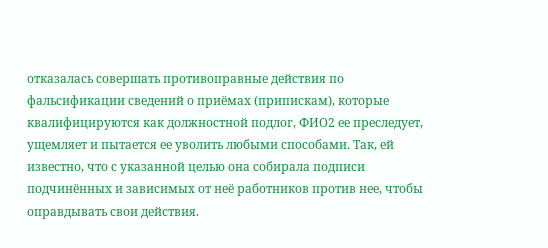отказалась совершать противоправные действия по фальсификации сведений о приёмах (припискам), которые квалифицируются как должностной подлог, ФИО2 ее преследует, ущемляет и пытается ее уволить любыми способами. Так, ей известно, что с указанной целью она собирала подписи подчинённых и зависимых от неё работников против нее, чтобы оправдывать свои действия.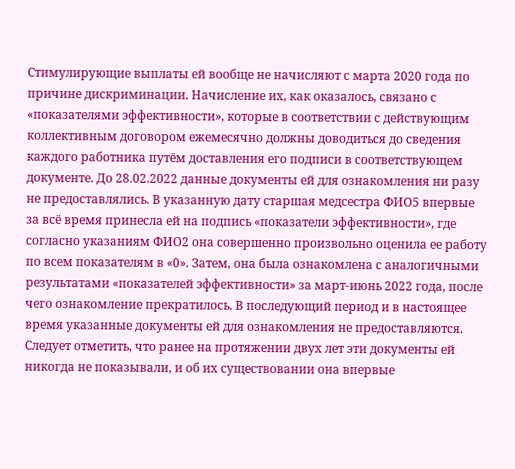Стимулирующие выплаты ей вообще не начисляют с марта 2020 года по причине дискриминации. Начисление их, как оказалось, связано с «показателями эффективности», которые в соответствии с действующим коллективным договором ежемесячно должны доводиться до сведения каждого работника путём доставления его подписи в соответствующем документе. До 28.02.2022 данные документы ей для ознакомления ни разу не предоставлялись. В указанную дату старшая медсестра ФИО5 впервые за всё время принесла ей на подпись «показатели эффективности», где согласно указаниям ФИО2 она совершенно произвольно оценила ее работу по всем показателям в «0». Затем, она была ознакомлена с аналогичными результатами «показателей эффективности» за март-июнь 2022 года, после чего ознакомление прекратилось. В последующий период и в настоящее время указанные документы ей для ознакомления не предоставляются. Следует отметить, что ранее на протяжении двух лет эти документы ей никогда не показывали, и об их существовании она впервые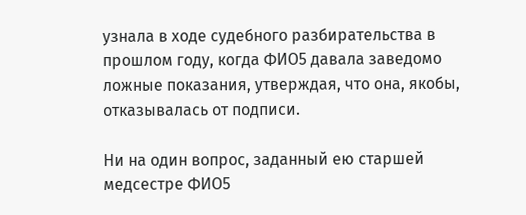узнала в ходе судебного разбирательства в прошлом году, когда ФИО5 давала заведомо ложные показания, утверждая, что она, якобы, отказывалась от подписи.

Ни на один вопрос, заданный ею старшей медсестре ФИО5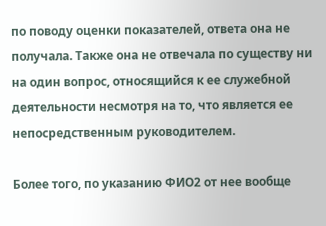по поводу оценки показателей, ответа она не получала. Также она не отвечала по существу ни на один вопрос, относящийся к ее служебной деятельности несмотря на то, что является ее непосредственным руководителем.

Более того, по указанию ФИО2 от нее вообще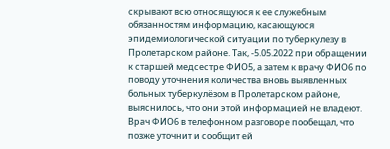скрывают всю относящуюся к ее служебным обязанностям информацию, касающуюся эпидемиологической ситуации по туберкулезу в Пролетарском районе. Так, -5.05.2022 при обращении к старшей медсестре ФИО5, а затем к врачу ФИО6 по поводу уточнения количества вновь выявленных больных туберкулёзом в Пролетарском районе, выяснилось, что они этой информацией не владеют. Врач ФИО6 в телефонном разговоре пообещал, что позже уточнит и сообщит ей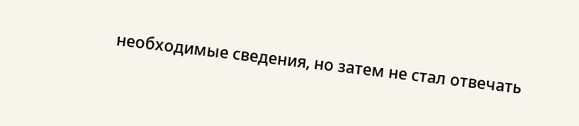необходимые сведения, но затем не стал отвечать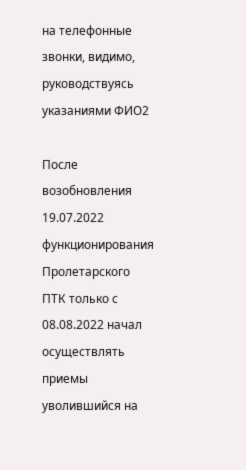на телефонные звонки, видимо, руководствуясь указаниями ФИО2

После возобновления 19.07.2022 функционирования Пролетарского ПТК только с 08.08.2022 начал осуществлять приемы уволившийся на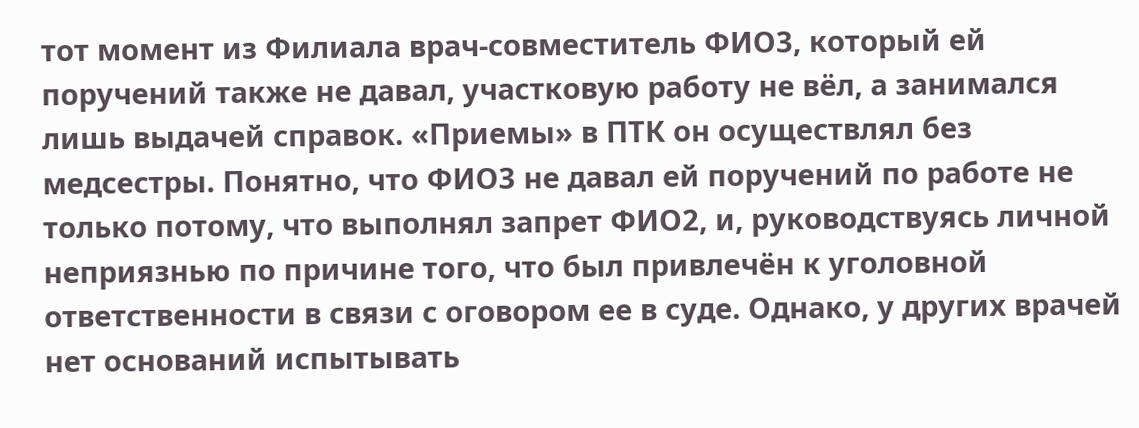тот момент из Филиала врач-совместитель ФИО3, который ей поручений также не давал, участковую работу не вёл, а занимался лишь выдачей справок. «Приемы» в ПТК он осуществлял без медсестры. Понятно, что ФИО3 не давал ей поручений по работе не только потому, что выполнял запрет ФИО2, и, руководствуясь личной неприязнью по причине того, что был привлечён к уголовной ответственности в связи с оговором ее в суде. Однако, у других врачей нет оснований испытывать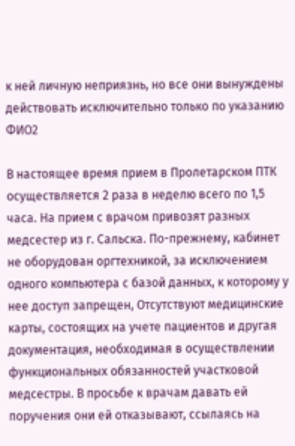к ней личную неприязнь, но все они вынуждены действовать исключительно только по указанию ФИО2

В настоящее время прием в Пролетарском ПТК осуществляется 2 раза в неделю всего по 1,5 часа. На прием с врачом привозят разных медсестер из г. Сальска. По-прежнему, кабинет не оборудован оргтехникой, за исключением одного компьютера с базой данных, к которому у нее доступ запрещен, Отсутствуют медицинские карты, состоящих на учете пациентов и другая документация, необходимая в осуществлении функциональных обязанностей участковой медсестры. В просьбе к врачам давать ей поручения они ей отказывают, ссылаясь на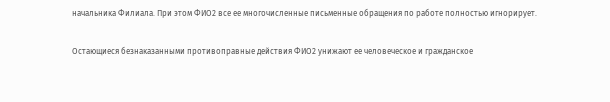начальника Филиала. При этом ФИО2 все ее многочисленные письменные обращения по работе полностью игнорирует.

Остающиеся безнаказанными противоправные действия ФИО2 унижают ее человеческое и гражданское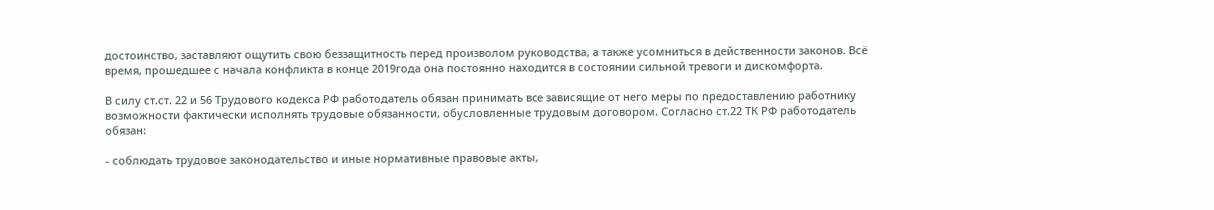достоинство, заставляют ощутить свою беззащитность перед произволом руководства, а также усомниться в действенности законов. Всё время, прошедшее с начала конфликта в конце 2019года она постоянно находится в состоянии сильной тревоги и дискомфорта.

В силу ст.ст. 22 и 56 Трудового кодекса РФ работодатель обязан принимать вce зависящие от него меры по предоставлению работнику возможности фактически исполнять трудовые обязанности, обусловленные трудовым договором. Согласно ст.22 ТК РФ работодатель обязан:

- соблюдать трудовое законодательство и иные нормативные правовые акты,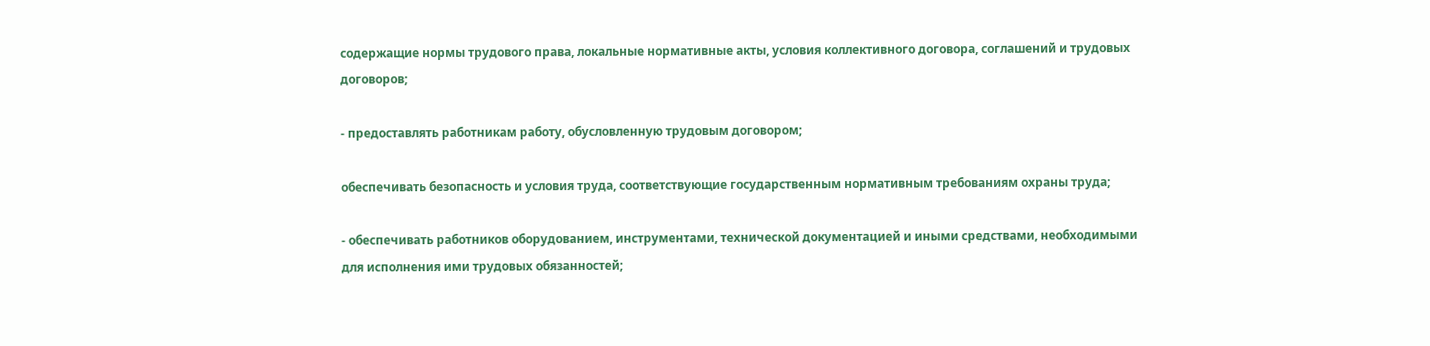содержащие нормы трудового права, локальные нормативные акты, условия коллективного договора, соглашений и трудовых договоров;

- предоставлять работникам работу, обусловленную трудовым договором;

обеспечивать безопасность и условия труда, соответствующие государственным нормативным требованиям охраны труда;

- обеспечивать работников оборудованием, инструментами, технической документацией и иными средствами, необходимыми для исполнения ими трудовых обязанностей;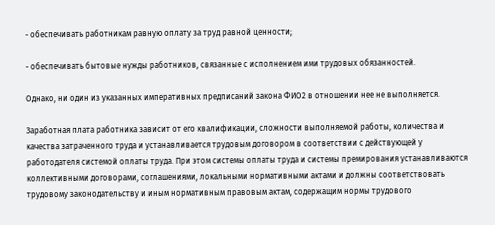- обеспечивать работникам равную оплату за труд равной ценности;

- обеспечивать бытовые нужды работников, связанные с исполнением ими трудовых обязанностей.

Однако, ни один из указанных императивных предписаний закона ФИО2 в отношении нее не выполняется.

Заработная плата работника зависит от его квалификации, сложности выполняемой работы, количества и качества затраченного труда и устанавливается трудовым договором в соответствии с действующей у работодателя системой оплаты труда. При этом системы оплаты труда и системы премирования устанавливаются коллективными договорами, соглашениями, локальными нормативными актами и должны соответствовать трудовому законодательству и иным нормативным правовым актам, содержащим нормы трудового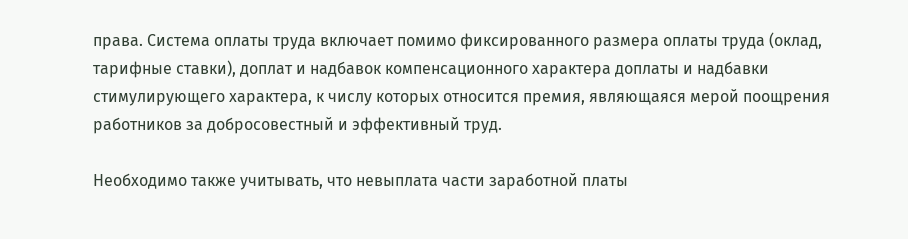права. Система оплаты труда включает помимо фиксированного размера оплаты труда (оклад, тарифные ставки), доплат и надбавок компенсационного характера доплаты и надбавки стимулирующего характера, к числу которых относится премия, являющаяся мерой поощрения работников за добросовестный и эффективный труд.

Необходимо также учитывать, что невыплата части заработной платы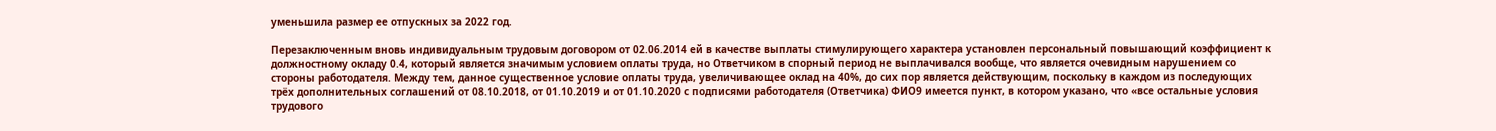уменьшила размер ее отпускных за 2022 год.

Перезаключенным вновь индивидуальным трудовым договором от 02.06.2014 ей в качестве выплаты стимулирующего характера установлен персональный повышающий коэффициент к должностному окладу 0.4, который является значимым условием оплаты труда, но Ответчиком в спорный период не выплачивался вообще, что является очевидным нарушением со стороны работодателя. Между тем, данное существенное условие оплаты труда, увеличивающее оклад на 40%, до сих пор является действующим, поскольку в каждом из последующих трёх дополнительных соглашений от 08.10.2018, от 01.10.2019 и от 01.10.2020 с подписями работодателя (Ответчика) ФИО9 имеется пункт, в котором указано, что «все остальные условия трудового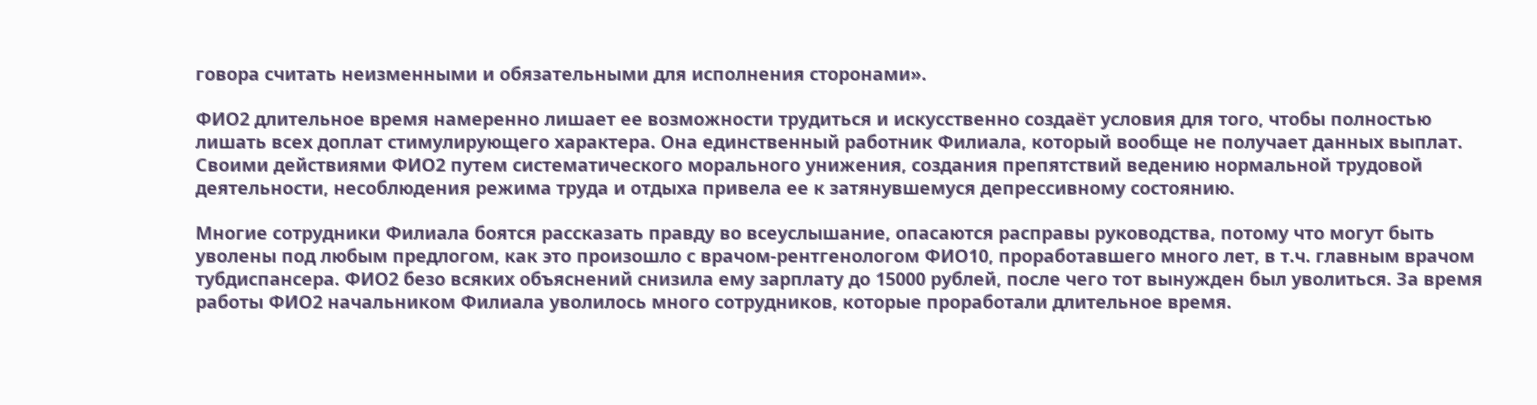говора считать неизменными и обязательными для исполнения сторонами».

ФИО2 длительное время намеренно лишает ее возможности трудиться и искусственно создаёт условия для того, чтобы полностью лишать всех доплат стимулирующего характера. Она единственный работник Филиала, который вообще не получает данных выплат. Своими действиями ФИО2 путем систематического морального унижения, создания препятствий ведению нормальной трудовой деятельности, несоблюдения режима труда и отдыха привела ее к затянувшемуся депрессивному состоянию.

Многие сотрудники Филиала боятся рассказать правду во всеуслышание, опасаются расправы руководства, потому что могут быть уволены под любым предлогом, как это произошло с врачом-рентгенологом ФИО10, проработавшего много лет, в т.ч. главным врачом тубдиспансера. ФИО2 безо всяких объяснений снизила ему зарплату до 15000 рублей, после чего тот вынужден был уволиться. За время работы ФИО2 начальником Филиала уволилось много сотрудников, которые проработали длительное время.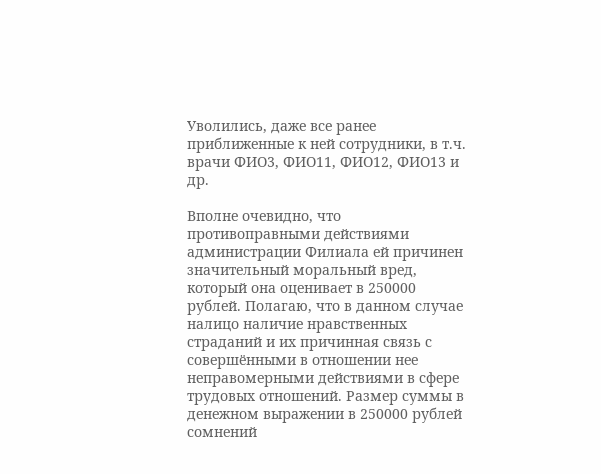Уволились, даже все ранее приближенные к ней сотрудники, в т.ч. врачи ФИО3, ФИО11, ФИО12, ФИО13 и др.

Вполне очевидно, что противоправными действиями администрации Филиала ей причинен значительный моральный вред, который она оценивает в 250000 рублей. Полагаю, что в данном случае налицо наличие нравственных страданий и их причинная связь с совершёнными в отношении нее неправомерными действиями в сфере трудовых отношений. Размер суммы в денежном выражении в 250000 рублей сомнений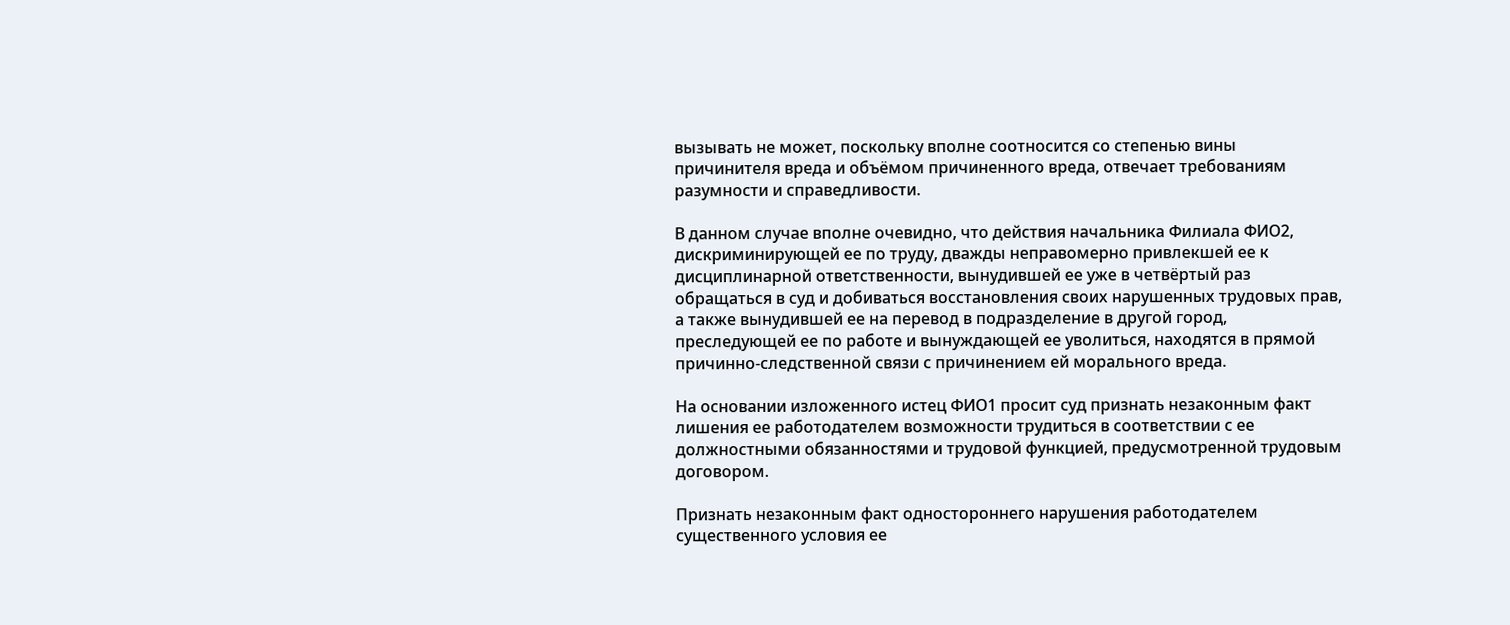вызывать не может, поскольку вполне соотносится со степенью вины причинителя вреда и объёмом причиненного вреда, отвечает требованиям разумности и справедливости.

В данном случае вполне очевидно, что действия начальника Филиала ФИО2, дискриминирующей ее по труду, дважды неправомерно привлекшей ее к дисциплинарной ответственности, вынудившей ее уже в четвёртый раз обращаться в суд и добиваться восстановления своих нарушенных трудовых прав, а также вынудившей ее на перевод в подразделение в другой город, преследующей ее по работе и вынуждающей ее уволиться, находятся в прямой причинно-следственной связи с причинением ей морального вреда.

На основании изложенного истец ФИО1 просит суд признать незаконным факт лишения ее работодателем возможности трудиться в соответствии с ее должностными обязанностями и трудовой функцией, предусмотренной трудовым договором.

Признать незаконным факт одностороннего нарушения работодателем существенного условия ее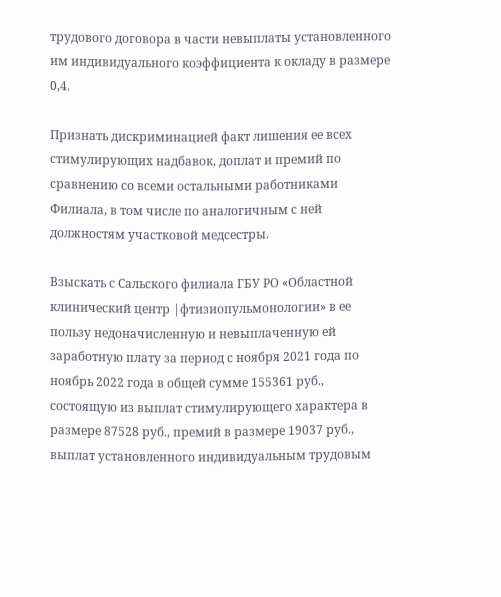трудового договора в части невыплаты установленного им индивидуального коэффициента к окладу в размере 0,4.

Признать дискриминацией факт лишения ее всех стимулирующих надбавок, доплат и премий по сравнению со всеми остальными работниками Филиала, в том числе по аналогичным с ней должностям участковой медсестры.

Взыскать с Сальского филиала ГБУ РО «Областной клинический центр |фтизиопульмонологии» в ее пользу недоначисленную и невыплаченную ей заработную плату за период с ноября 2021 года по ноябрь 2022 года в общей сумме 155361 руб., состоящую из выплат стимулирующего характера в размере 87528 руб., премий в размере 19037 руб., выплат установленного индивидуальным трудовым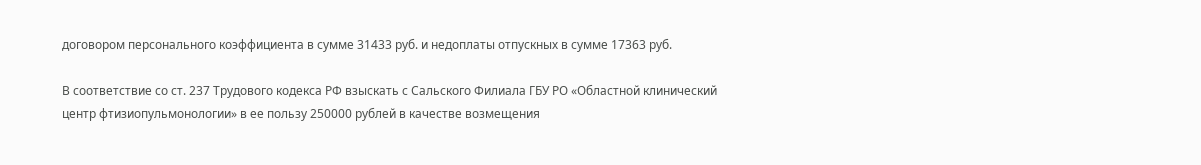договором персонального коэффициента в сумме 31433 руб. и недоплаты отпускных в сумме 17363 руб.

В соответствие со ст. 237 Трудового кодекса РФ взыскать с Сальского Филиала ГБУ РО «Областной клинический центр фтизиопульмонологии» в ее пользу 250000 рублей в качестве возмещения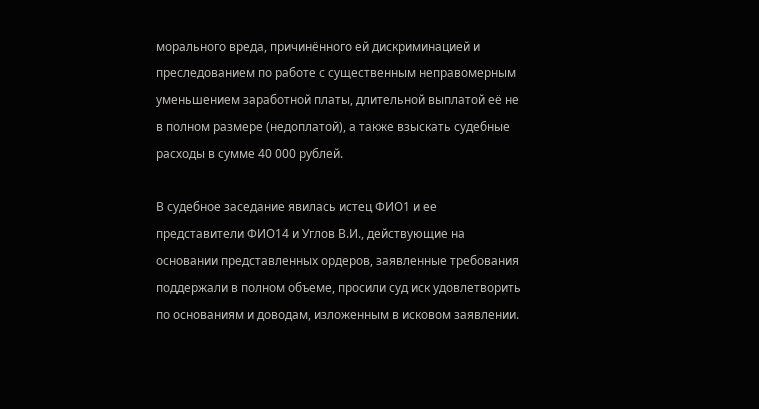морального вреда, причинённого ей дискриминацией и преследованием по работе с существенным неправомерным уменьшением заработной платы, длительной выплатой её не в полном размере (недоплатой), а также взыскать судебные расходы в сумме 40 000 рублей.

В судебное заседание явилась истец ФИО1 и ее представители ФИО14 и Углов В.И., действующие на основании представленных ордеров, заявленные требования поддержали в полном объеме, просили суд иск удовлетворить по основаниям и доводам, изложенным в исковом заявлении.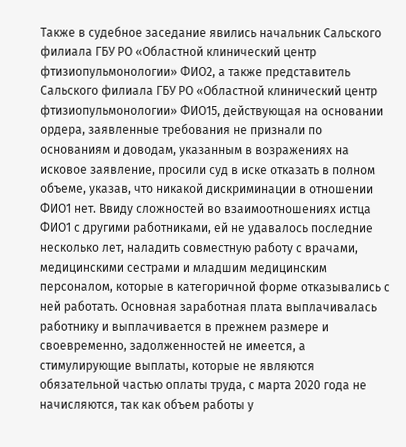Также в судебное заседание явились начальник Сальского филиала ГБУ РО «Областной клинический центр фтизиопульмонологии» ФИО2, а также представитель Сальского филиала ГБУ РО «Областной клинический центр фтизиопульмонологии» ФИО15, действующая на основании ордера, заявленные требования не признали по основаниям и доводам, указанным в возражениях на исковое заявление, просили суд в иске отказать в полном объеме, указав, что никакой дискриминации в отношении ФИО1 нет. Ввиду сложностей во взаимоотношениях истца ФИО1 с другими работниками, ей не удавалось последние несколько лет, наладить совместную работу с врачами, медицинскими сестрами и младшим медицинским персоналом, которые в категоричной форме отказывались с ней работать. Основная заработная плата выплачивалась работнику и выплачивается в прежнем размере и своевременно, задолженностей не имеется, а стимулирующие выплаты, которые не являются обязательной частью оплаты труда, с марта 2020 года не начисляются, так как объем работы у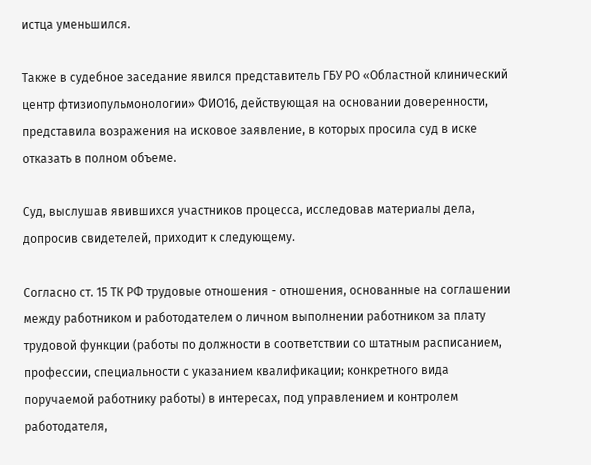истца уменьшился.

Также в судебное заседание явился представитель ГБУ РО «Областной клинический центр фтизиопульмонологии» ФИО16, действующая на основании доверенности, представила возражения на исковое заявление, в которых просила суд в иске отказать в полном объеме.

Суд, выслушав явившихся участников процесса, исследовав материалы дела, допросив свидетелей, приходит к следующему.

Согласно ст. 15 ТК РФ трудовые отношения - отношения, основанные на соглашении между работником и работодателем о личном выполнении работником за плату трудовой функции (работы по должности в соответствии со штатным расписанием, профессии, специальности с указанием квалификации; конкретного вида поручаемой работнику работы) в интересах, под управлением и контролем работодателя,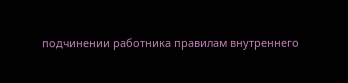подчинении работника правилам внутреннего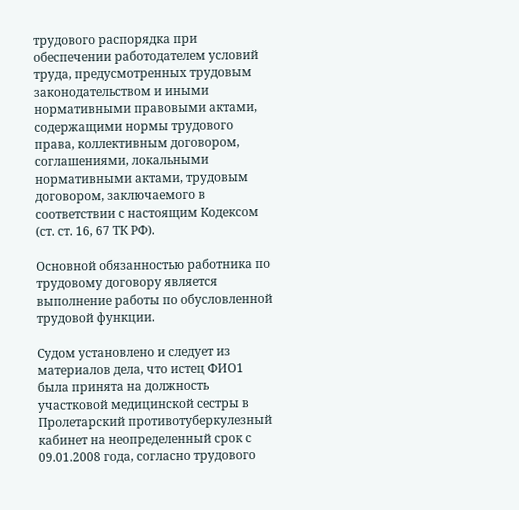трудового распорядка при обеспечении работодателем условий труда, предусмотренных трудовым законодательством и иными нормативными правовыми актами, содержащими нормы трудового права, коллективным договором, соглашениями, локальными нормативными актами, трудовым договором, заключаемого в соответствии с настоящим Кодексом (ст. ст. 16, 67 ТК РФ).

Основной обязанностью работника по трудовому договору является выполнение работы по обусловленной трудовой функции.

Судом установлено и следует из материалов дела, что истец ФИО1 была принята на должность участковой медицинской сестры в Пролетарский противотуберкулезный кабинет на неопределенный срок с 09.01.2008 года, согласно трудового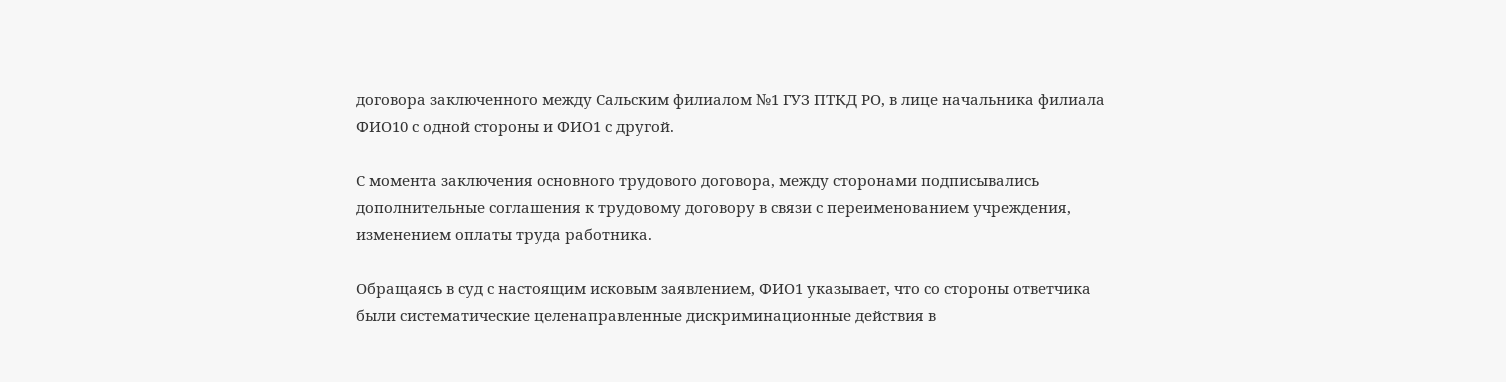договора заключенного между Сальским филиалом №1 ГУЗ ПТКД РО, в лице начальника филиала ФИО10 с одной стороны и ФИО1 с другой.

С момента заключения основного трудового договора, между сторонами подписывались дополнительные соглашения к трудовому договору в связи с переименованием учреждения, изменением оплаты труда работника.

Обращаясь в суд с настоящим исковым заявлением, ФИО1 указывает, что со стороны ответчика были систематические целенаправленные дискриминационные действия в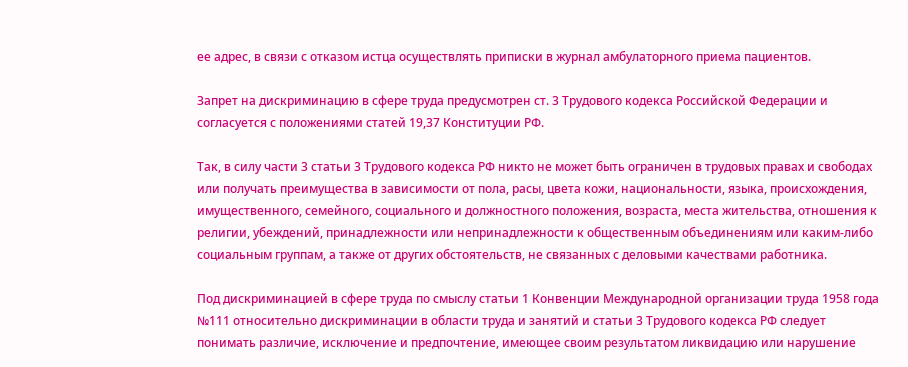ее адрес, в связи с отказом истца осуществлять приписки в журнал амбулаторного приема пациентов.

Запрет на дискриминацию в сфере труда предусмотрен ст. 3 Трудового кодекса Российской Федерации и согласуется с положениями статей 19,37 Конституции РФ.

Так, в силу части 3 статьи 3 Трудового кодекса РФ никто не может быть ограничен в трудовых правах и свободах или получать преимущества в зависимости от пола, расы, цвета кожи, национальности, языка, происхождения, имущественного, семейного, социального и должностного положения, возраста, места жительства, отношения к религии, убеждений, принадлежности или непринадлежности к общественным объединениям или каким-либо социальным группам, а также от других обстоятельств, не связанных с деловыми качествами работника.

Под дискриминацией в сфере труда по смыслу статьи 1 Конвенции Международной организации труда 1958 года №111 относительно дискриминации в области труда и занятий и статьи 3 Трудового кодекса РФ следует понимать различие, исключение и предпочтение, имеющее своим результатом ликвидацию или нарушение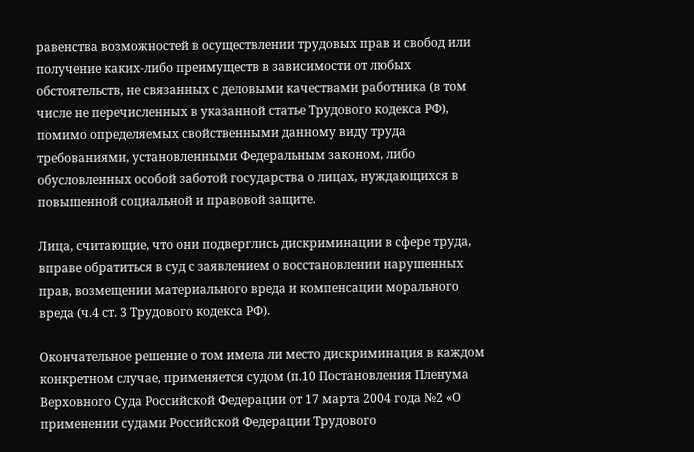равенства возможностей в осуществлении трудовых прав и свобод или получение каких-либо преимуществ в зависимости от любых обстоятельств, не связанных с деловыми качествами работника (в том числе не перечисленных в указанной статье Трудового кодекса РФ), помимо определяемых свойственными данному виду труда требованиями, установленными Федеральным законом, либо обусловленных особой заботой государства о лицах, нуждающихся в повышенной социальной и правовой защите.

Лица, считающие, что они подверглись дискриминации в сфере труда, вправе обратиться в суд с заявлением о восстановлении нарушенных прав, возмещении материального вреда и компенсации морального вреда (ч.4 ст. 3 Трудового кодекса РФ).

Окончательное решение о том имела ли место дискриминация в каждом конкретном случае, применяется судом (п.10 Постановления Пленума Верховного Суда Российской Федерации от 17 марта 2004 года №2 «О применении судами Российской Федерации Трудового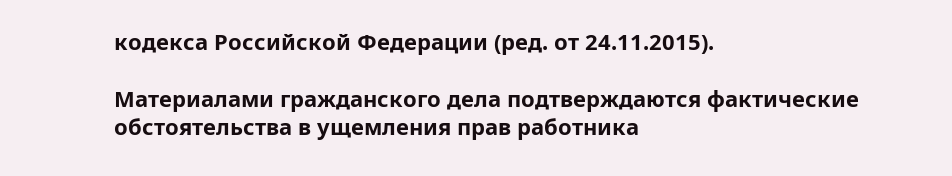кодекса Российской Федерации (ред. от 24.11.2015).

Материалами гражданского дела подтверждаются фактические обстоятельства в ущемления прав работника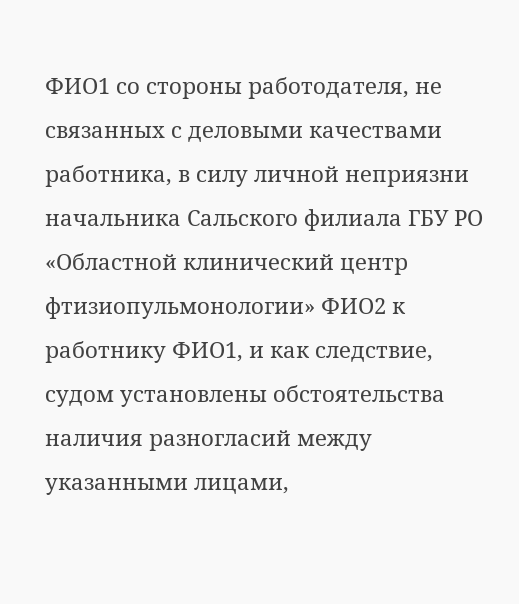ФИО1 со стороны работодателя, не связанных с деловыми качествами работника, в силу личной неприязни начальника Сальского филиала ГБУ РО «Областной клинический центр фтизиопульмонологии» ФИО2 к работнику ФИО1, и как следствие, судом установлены обстоятельства наличия разногласий между указанными лицами,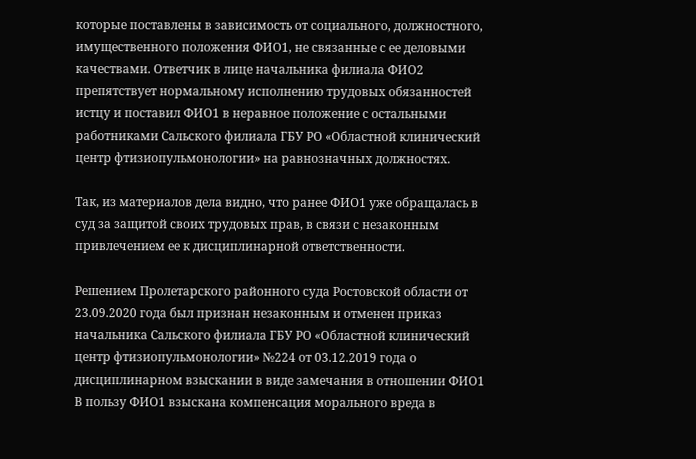которые поставлены в зависимость от социального, должностного, имущественного положения ФИО1, не связанные с ее деловыми качествами. Ответчик в лице начальника филиала ФИО2 препятствует нормальному исполнению трудовых обязанностей истцу и поставил ФИО1 в неравное положение с остальными работниками Сальского филиала ГБУ РО «Областной клинический центр фтизиопульмонологии» на равнозначных должностях.

Так, из материалов дела видно, что ранее ФИО1 уже обращалась в суд за защитой своих трудовых прав, в связи с незаконным привлечением ее к дисциплинарной ответственности.

Решением Пролетарского районного суда Ростовской области от 23.09.2020 года был признан незаконным и отменен приказ начальника Сальского филиала ГБУ РО «Областной клинический центр фтизиопульмонологии» №224 от 03.12.2019 года о дисциплинарном взыскании в виде замечания в отношении ФИО1 В пользу ФИО1 взыскана компенсация морального вреда в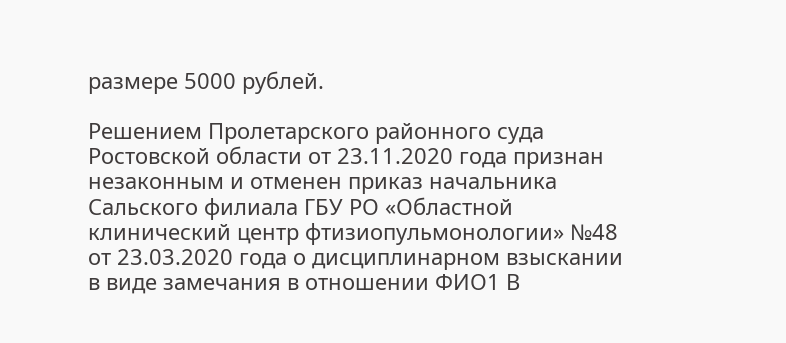размере 5000 рублей.

Решением Пролетарского районного суда Ростовской области от 23.11.2020 года признан незаконным и отменен приказ начальника Сальского филиала ГБУ РО «Областной клинический центр фтизиопульмонологии» №48 от 23.03.2020 года о дисциплинарном взыскании в виде замечания в отношении ФИО1 В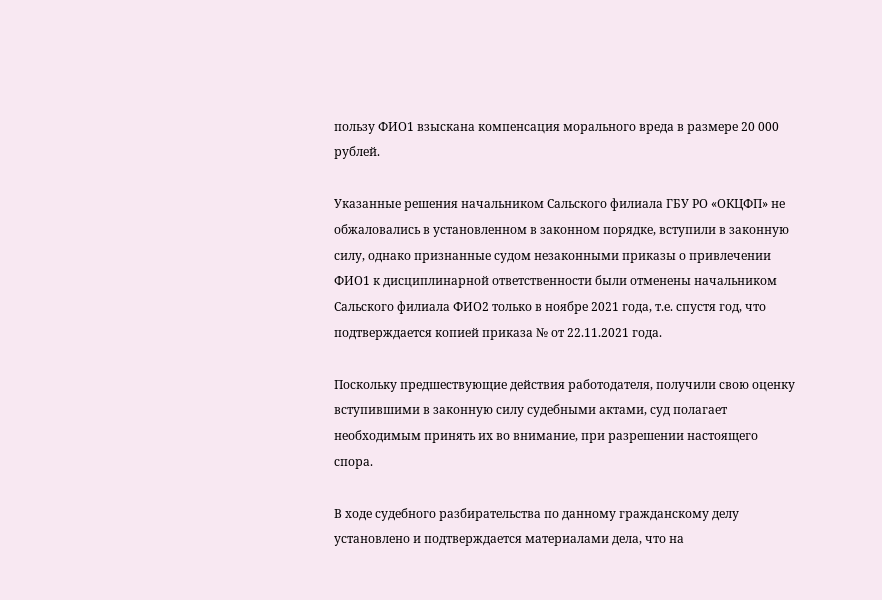пользу ФИО1 взыскана компенсация морального вреда в размере 20 000 рублей.

Указанные решения начальником Сальского филиала ГБУ РО «ОКЦФП» не обжаловались в установленном в законном порядке, вступили в законную силу, однако признанные судом незаконными приказы о привлечении ФИО1 к дисциплинарной ответственности были отменены начальником Сальского филиала ФИО2 только в ноябре 2021 года, т.е. спустя год, что подтверждается копией приказа № от 22.11.2021 года.

Поскольку предшествующие действия работодателя, получили свою оценку вступившими в законную силу судебными актами, суд полагает необходимым принять их во внимание, при разрешении настоящего спора.

В ходе судебного разбирательства по данному гражданскому делу установлено и подтверждается материалами дела, что на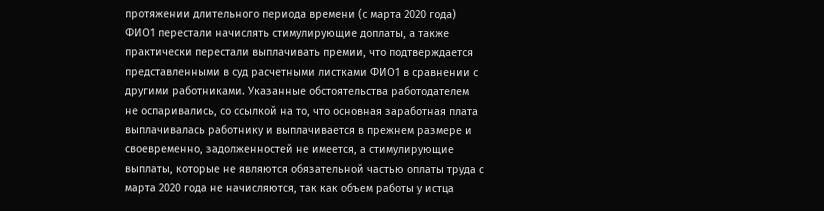протяжении длительного периода времени (с марта 2020 года) ФИО1 перестали начислять стимулирующие доплаты, а также практически перестали выплачивать премии, что подтверждается представленными в суд расчетными листками ФИО1 в сравнении с другими работниками. Указанные обстоятельства работодателем не оспаривались, со ссылкой на то, что основная заработная плата выплачивалась работнику и выплачивается в прежнем размере и своевременно, задолженностей не имеется, а стимулирующие выплаты, которые не являются обязательной частью оплаты труда с марта 2020 года не начисляются, так как объем работы у истца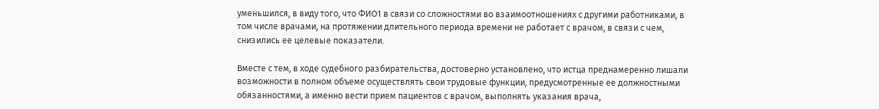уменьшился, в виду того, что ФИО1 в связи со сложностями во взаимоотношениях с другими работниками, в том числе врачами, на протяжении длительного периода времени не работает с врачом, в связи с чем, снизились ее целевые показатели.

Вместе с тем, в ходе судебного разбирательства, достоверно установлено, что истца преднамеренно лишали возможности в полном объеме осуществлять свои трудовые функции, предусмотренные ее должностными обязанностями, а именно вести прием пациентов с врачом, выполнять указания врача,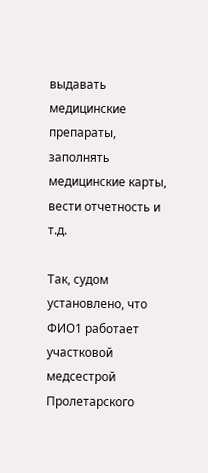выдавать медицинские препараты, заполнять медицинские карты, вести отчетность и т.д.

Так, судом установлено, что ФИО1 работает участковой медсестрой Пролетарского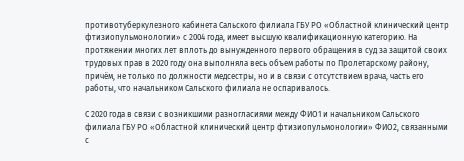противотуберкулезного кабинета Сальского филиала ГБУ РО «Областной клинический центр фтизиопульмонологии» с 2004 года, имеет высшую квалификационную категорию. На протяжении многих лет вплоть до вынужденного первого обращения в суд за защитой своих трудовых прав в 2020 году она выполняла весь объем работы по Пролетарскому району, причём, не только по должности медсестры, но и в связи с отсутствием врача, часть его работы, что начальником Сальского филиала не оспаривалось.

С 2020 года в связи с возникшими разногласиями между ФИО1 и начальником Сальского филиала ГБУ РО «Областной клинический центр фтизиопульмонологии» ФИО2, связанными с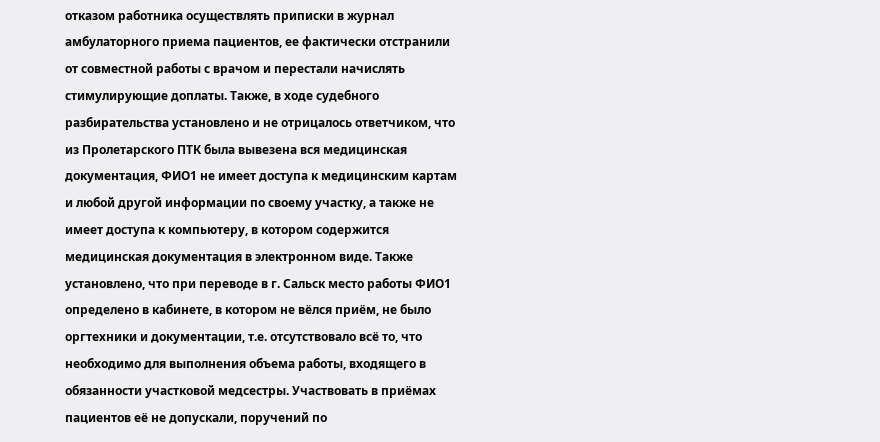отказом работника осуществлять приписки в журнал амбулаторного приема пациентов, ее фактически отстранили от совместной работы с врачом и перестали начислять стимулирующие доплаты. Также, в ходе судебного разбирательства установлено и не отрицалось ответчиком, что из Пролетарского ПТК была вывезена вся медицинская документация, ФИО1 не имеет доступа к медицинским картам и любой другой информации по своему участку, а также не имеет доступа к компьютеру, в котором содержится медицинская документация в электронном виде. Также установлено, что при переводе в г. Сальск место работы ФИО1 определено в кабинете, в котором не вёлся приём, не было оргтехники и документации, т.е. отсутствовало всё то, что необходимо для выполнения объема работы, входящего в обязанности участковой медсестры. Участвовать в приёмах пациентов её не допускали, поручений по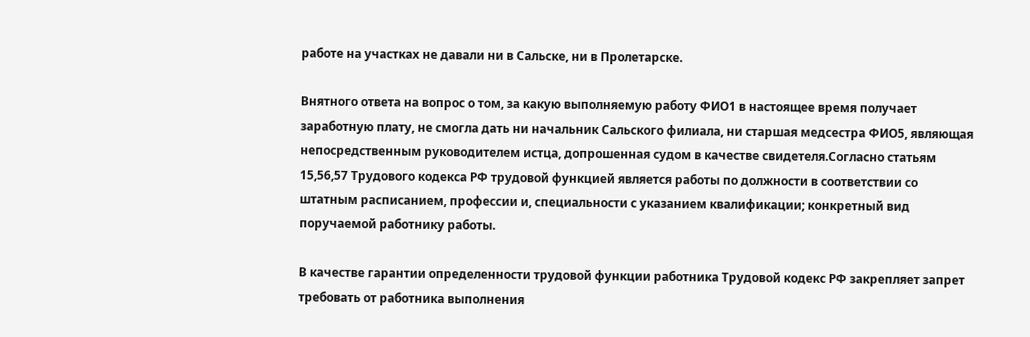работе на участках не давали ни в Сальске, ни в Пролетарске.

Внятного ответа на вопрос о том, за какую выполняемую работу ФИО1 в настоящее время получает заработную плату, не смогла дать ни начальник Сальского филиала, ни старшая медсестра ФИО5, являющая непосредственным руководителем истца, допрошенная судом в качестве свидетеля.Согласно статьям 15,56,57 Трудового кодекса РФ трудовой функцией является работы по должности в соответствии со штатным расписанием, профессии и, специальности с указанием квалификации; конкретный вид поручаемой работнику работы.

В качестве гарантии определенности трудовой функции работника Трудовой кодекс РФ закрепляет запрет требовать от работника выполнения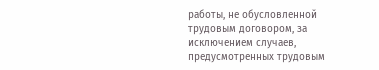работы, не обусловленной трудовым договором, за исключением случаев, предусмотренных трудовым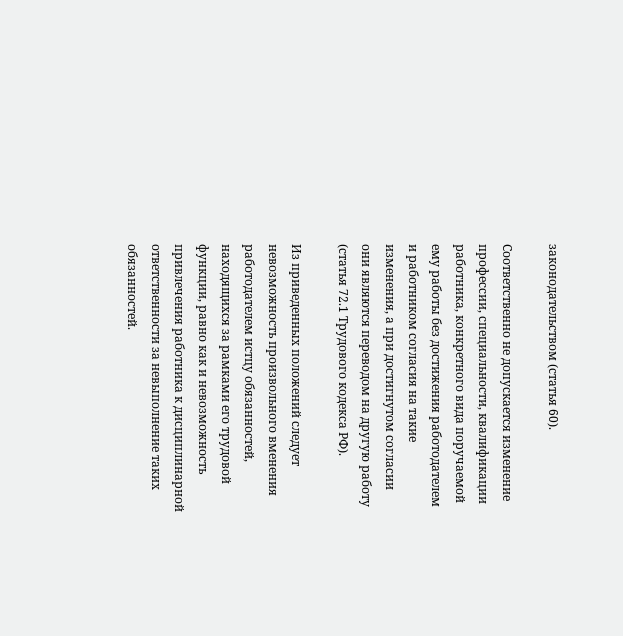законодательством (статья 60).

Соответственно не допускается изменение профессии, специальности, квалификации работника, конкретного вида поручаемой ему работы без достижения работодателем и работником согласия на такие изменения, а при достигнутом согласии они являются переводом на другую работу (статья 72.1 Трудового кодекса РФ).

Из приведенных положений следует невозможность произвольного вменения работодателем истцу обязанностей, находящихся за рамками его трудовой функции, равно как и невозможность привлечения работника к дисциплинарной ответственности за невыполнение таких обязанностей.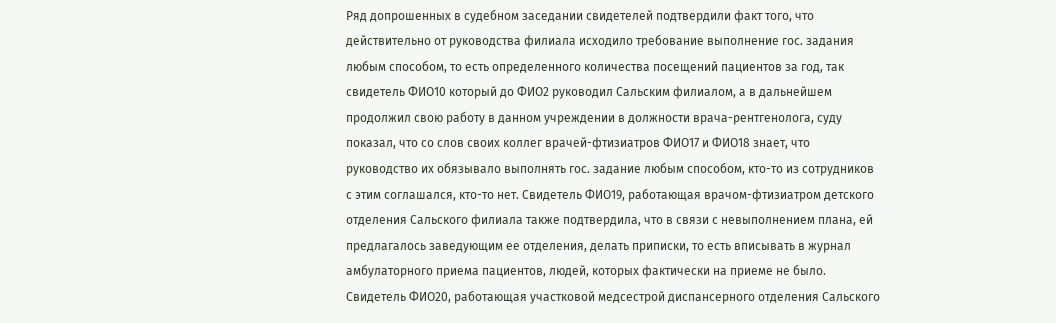Ряд допрошенных в судебном заседании свидетелей подтвердили факт того, что действительно от руководства филиала исходило требование выполнение гос. задания любым способом, то есть определенного количества посещений пациентов за год, так свидетель ФИО10 который до ФИО2 руководил Сальским филиалом, а в дальнейшем продолжил свою работу в данном учреждении в должности врача-рентгенолога, суду показал, что со слов своих коллег врачей-фтизиатров ФИО17 и ФИО18 знает, что руководство их обязывало выполнять гос. задание любым способом, кто-то из сотрудников с этим соглашался, кто-то нет. Свидетель ФИО19, работающая врачом-фтизиатром детского отделения Сальского филиала также подтвердила, что в связи с невыполнением плана, ей предлагалось заведующим ее отделения, делать приписки, то есть вписывать в журнал амбулаторного приема пациентов, людей, которых фактически на приеме не было. Свидетель ФИО20, работающая участковой медсестрой диспансерного отделения Сальского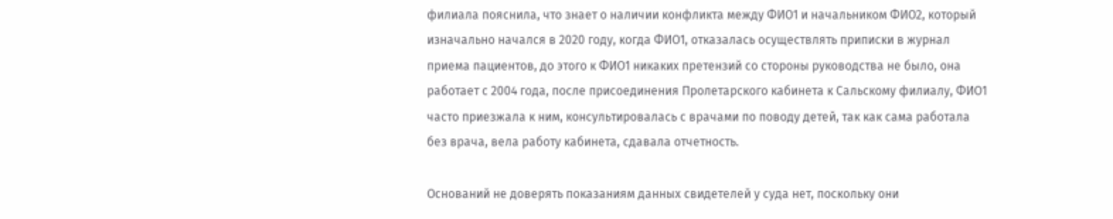филиала пояснила, что знает о наличии конфликта между ФИО1 и начальником ФИО2, который изначально начался в 2020 году, когда ФИО1, отказалась осуществлять приписки в журнал приема пациентов, до этого к ФИО1 никаких претензий со стороны руководства не было, она работает с 2004 года, после присоединения Пролетарского кабинета к Сальскому филиалу, ФИО1 часто приезжала к ним, консультировалась с врачами по поводу детей, так как сама работала без врача, вела работу кабинета, сдавала отчетность.

Оснований не доверять показаниям данных свидетелей у суда нет, поскольку они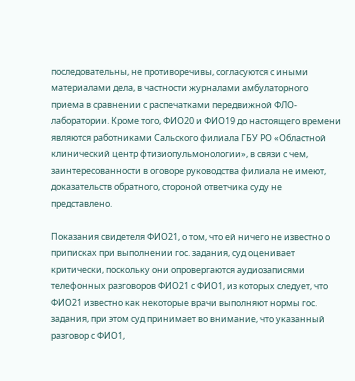последовательны, не противоречивы, согласуются с иными материалами дела, в частности журналами амбулаторного приема в сравнении с распечатками передвижной ФЛО-лаборатории. Кроме того, ФИО20 и ФИО19 до настоящего времени являются работниками Сальского филиала ГБУ РО «Областной клинический центр фтизиопульмонологии», в связи с чем, заинтересованности в оговоре руководства филиала не имеют, доказательств обратного, стороной ответчика суду не представлено.

Показания свидетеля ФИО21, о том, что ей ничего не известно о приписках при выполнении гос. задания, суд оценивает критически, поскольку они опровергаются аудиозаписями телефонных разговоров ФИО21 с ФИО1, из которых следует, что ФИО21 известно как некоторые врачи выполняют нормы гос. задания, при этом суд принимает во внимание, что указанный разговор с ФИО1,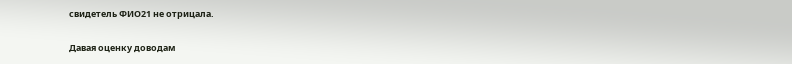свидетель ФИО21 не отрицала.

Давая оценку доводам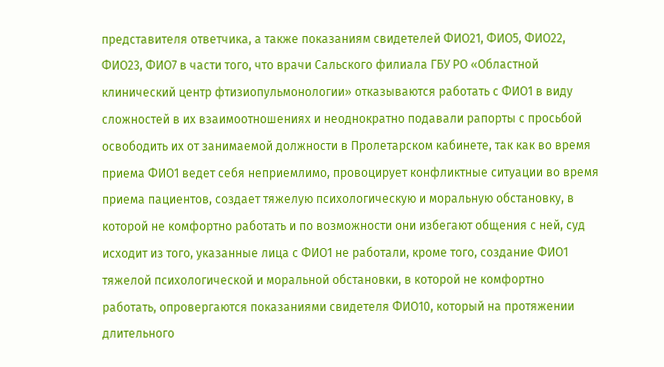представителя ответчика, а также показаниям свидетелей ФИО21, ФИО5, ФИО22, ФИО23, ФИО7 в части того, что врачи Сальского филиала ГБУ РО «Областной клинический центр фтизиопульмонологии» отказываются работать с ФИО1 в виду сложностей в их взаимоотношениях и неоднократно подавали рапорты с просьбой освободить их от занимаемой должности в Пролетарском кабинете, так как во время приема ФИО1 ведет себя неприемлимо, провоцирует конфликтные ситуации во время приема пациентов, создает тяжелую психологическую и моральную обстановку, в которой не комфортно работать и по возможности они избегают общения с ней, суд исходит из того, указанные лица с ФИО1 не работали, кроме того, создание ФИО1 тяжелой психологической и моральной обстановки, в которой не комфортно работать, опровергаются показаниями свидетеля ФИО10, который на протяжении длительного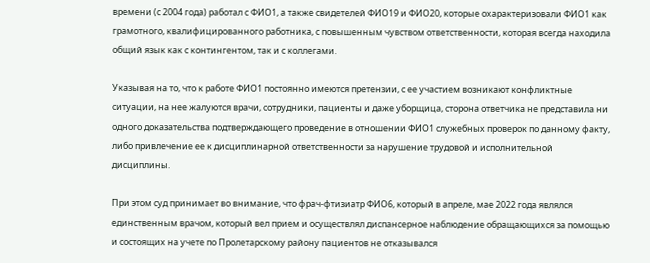времени (с 2004 года) работал с ФИО1, а также свидетелей ФИО19 и ФИО20, которые охарактеризовали ФИО1 как грамотного, квалифицированного работника, с повышенным чувством ответственности, которая всегда находила общий язык как с контингентом, так и с коллегами.

Указывая на то, что к работе ФИО1 постоянно имеются претензии, с ее участием возникают конфликтные ситуации, на нее жалуются врачи, сотрудники, пациенты и даже уборщица, сторона ответчика не представила ни одного доказательства подтверждающего проведение в отношении ФИО1 служебных проверок по данному факту, либо привлечение ее к дисциплинарной ответственности за нарушение трудовой и исполнительной дисциплины.

При этом суд принимает во внимание, что фрач-фтизиатр ФИО6, который в апреле, мае 2022 года являлся единственным врачом, который вел прием и осуществлял диспансерное наблюдение обращающихся за помощью и состоящих на учете по Пролетарскому району пациентов не отказывался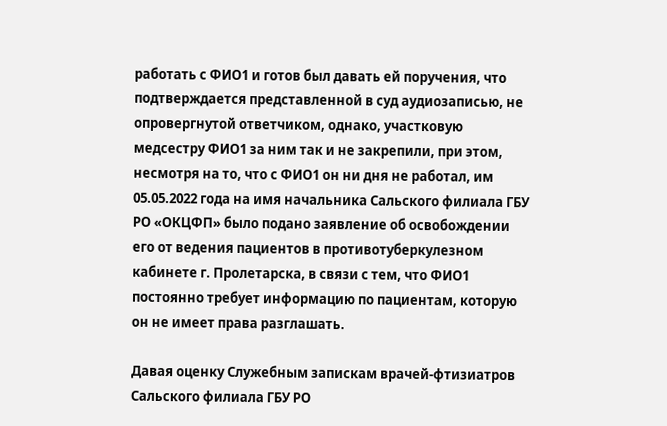работать с ФИО1 и готов был давать ей поручения, что подтверждается представленной в суд аудиозаписью, не опровергнутой ответчиком, однако, участковую медсестру ФИО1 за ним так и не закрепили, при этом, несмотря на то, что с ФИО1 он ни дня не работал, им 05.05.2022 года на имя начальника Сальского филиала ГБУ РО «ОКЦФП» было подано заявление об освобождении его от ведения пациентов в противотуберкулезном кабинете г. Пролетарска, в связи с тем, что ФИО1 постоянно требует информацию по пациентам, которую он не имеет права разглашать.

Давая оценку Служебным запискам врачей-фтизиатров Сальского филиала ГБУ РО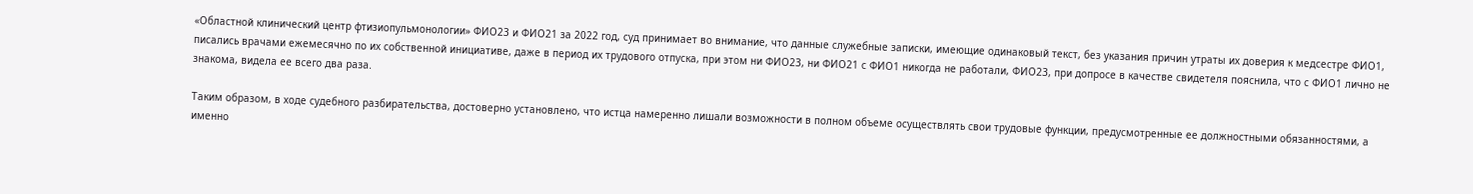«Областной клинический центр фтизиопульмонологии» ФИО23 и ФИО21 за 2022 год, суд принимает во внимание, что данные служебные записки, имеющие одинаковый текст, без указания причин утраты их доверия к медсестре ФИО1, писались врачами ежемесячно по их собственной инициативе, даже в период их трудового отпуска, при этом ни ФИО23, ни ФИО21 с ФИО1 никогда не работали, ФИО23, при допросе в качестве свидетеля пояснила, что с ФИО1 лично не знакома, видела ее всего два раза.

Таким образом, в ходе судебного разбирательства, достоверно установлено, что истца намеренно лишали возможности в полном объеме осуществлять свои трудовые функции, предусмотренные ее должностными обязанностями, а именно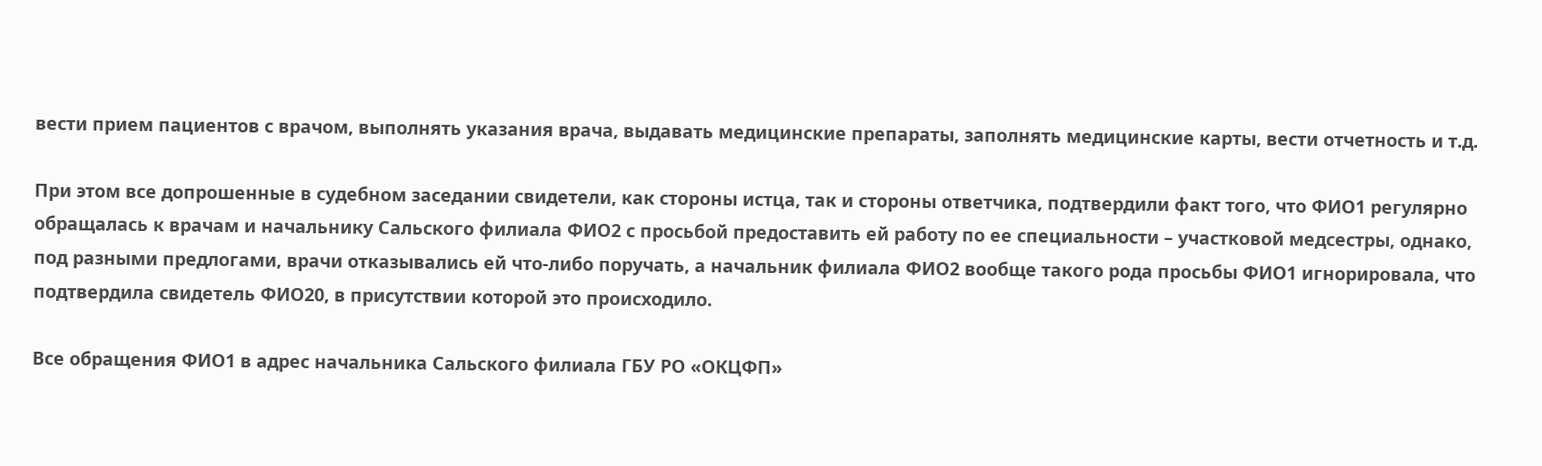вести прием пациентов с врачом, выполнять указания врача, выдавать медицинские препараты, заполнять медицинские карты, вести отчетность и т.д.

При этом все допрошенные в судебном заседании свидетели, как стороны истца, так и стороны ответчика, подтвердили факт того, что ФИО1 регулярно обращалась к врачам и начальнику Сальского филиала ФИО2 с просьбой предоставить ей работу по ее специальности – участковой медсестры, однако, под разными предлогами, врачи отказывались ей что-либо поручать, а начальник филиала ФИО2 вообще такого рода просьбы ФИО1 игнорировала, что подтвердила свидетель ФИО20, в присутствии которой это происходило.

Все обращения ФИО1 в адрес начальника Сальского филиала ГБУ РО «ОКЦФП»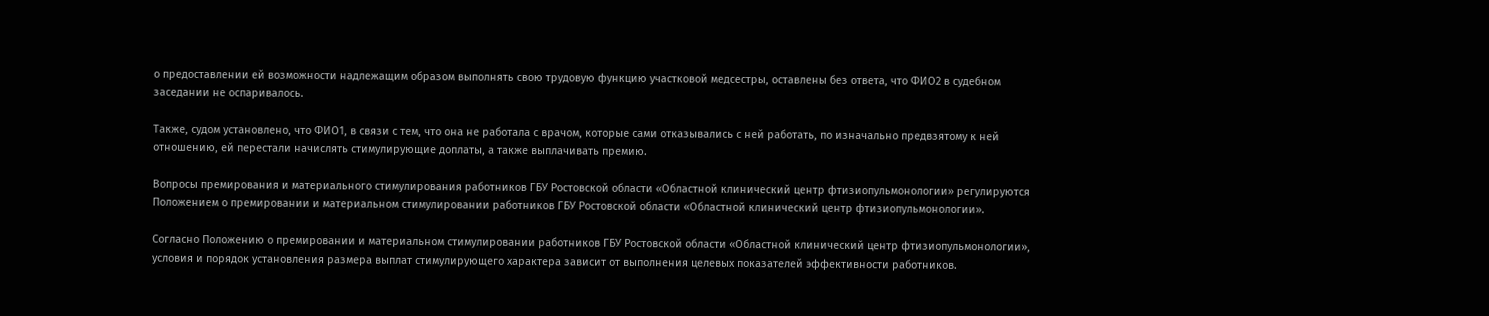о предоставлении ей возможности надлежащим образом выполнять свою трудовую функцию участковой медсестры, оставлены без ответа, что ФИО2 в судебном заседании не оспаривалось.

Также, судом установлено, что ФИО1, в связи с тем, что она не работала с врачом, которые сами отказывались с ней работать, по изначально предвзятому к ней отношению, ей перестали начислять стимулирующие доплаты, а также выплачивать премию.

Вопросы премирования и материального стимулирования работников ГБУ Ростовской области «Областной клинический центр фтизиопульмонологии» регулируются Положением о премировании и материальном стимулировании работников ГБУ Ростовской области «Областной клинический центр фтизиопульмонологии».

Согласно Положению о премировании и материальном стимулировании работников ГБУ Ростовской области «Областной клинический центр фтизиопульмонологии», условия и порядок установления размера выплат стимулирующего характера зависит от выполнения целевых показателей эффективности работников.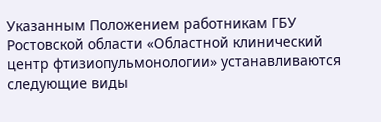Указанным Положением работникам ГБУ Ростовской области «Областной клинический центр фтизиопульмонологии» устанавливаются следующие виды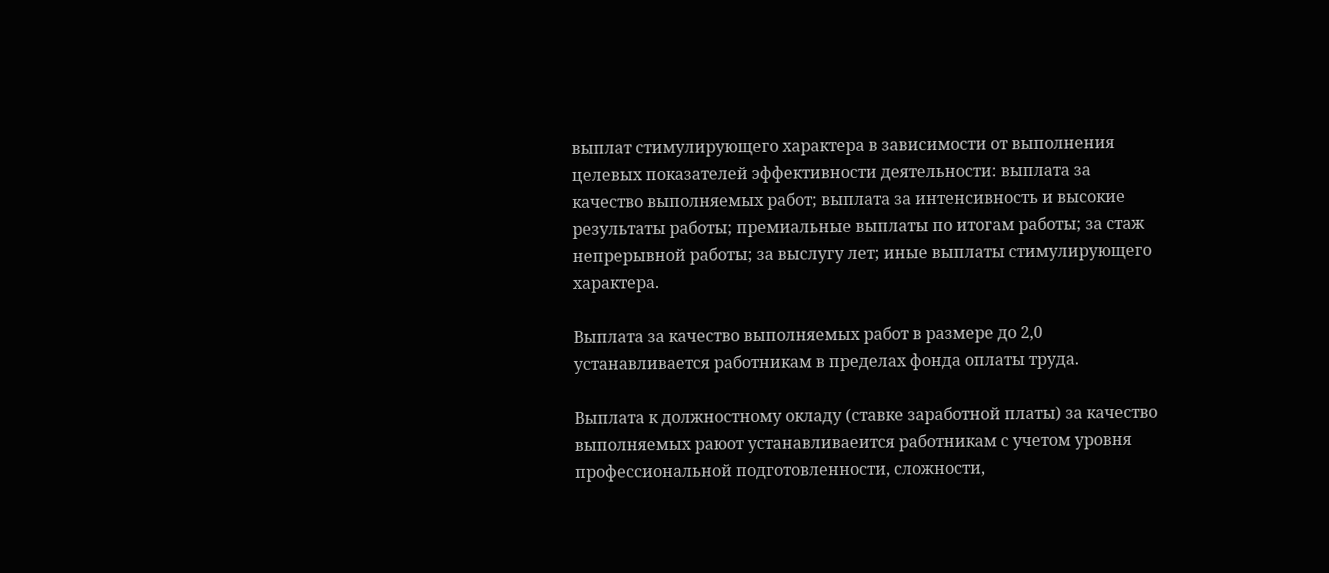выплат стимулирующего характера в зависимости от выполнения целевых показателей эффективности деятельности: выплата за качество выполняемых работ; выплата за интенсивность и высокие результаты работы; премиальные выплаты по итогам работы; за стаж непрерывной работы; за выслугу лет; иные выплаты стимулирующего характера.

Выплата за качество выполняемых работ в размере до 2,0 устанавливается работникам в пределах фонда оплаты труда.

Выплата к должностному окладу (ставке заработной платы) за качество выполняемых раюот устанавливаеится работникам с учетом уровня профессиональной подготовленности, сложности,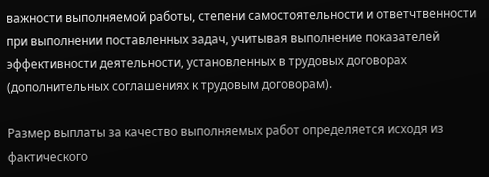важности выполняемой работы, степени самостоятельности и ответчтвенности при выполнении поставленных задач, учитывая выполнение показателей эффективности деятельности, установленных в трудовых договорах (дополнительных соглашениях к трудовым договорам).

Размер выплаты за качество выполняемых работ определяется исходя из фактического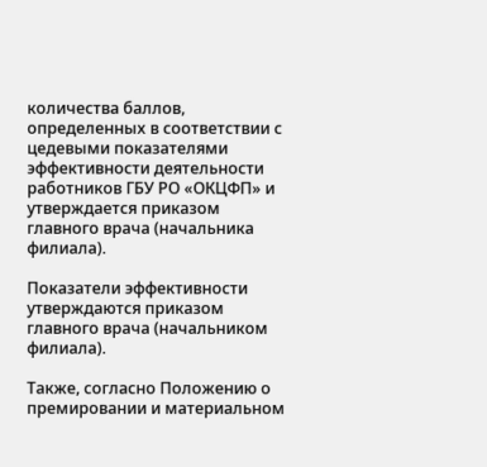количества баллов, определенных в соответствии с цедевыми показателями эффективности деятельности работников ГБУ РО «ОКЦФП» и утверждается приказом главного врача (начальника филиала).

Показатели эффективности утверждаются приказом главного врача (начальником филиала).

Также, согласно Положению о премировании и материальном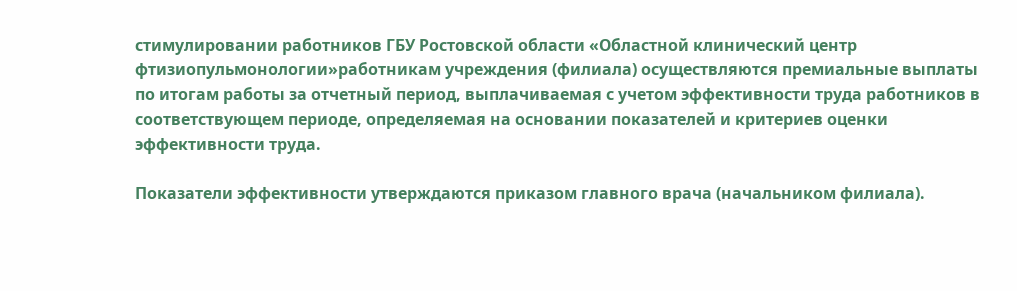стимулировании работников ГБУ Ростовской области «Областной клинический центр фтизиопульмонологии»работникам учреждения (филиала) осуществляются премиальные выплаты по итогам работы за отчетный период, выплачиваемая с учетом эффективности труда работников в соответствующем периоде, определяемая на основании показателей и критериев оценки эффективности труда.

Показатели эффективности утверждаются приказом главного врача (начальником филиала).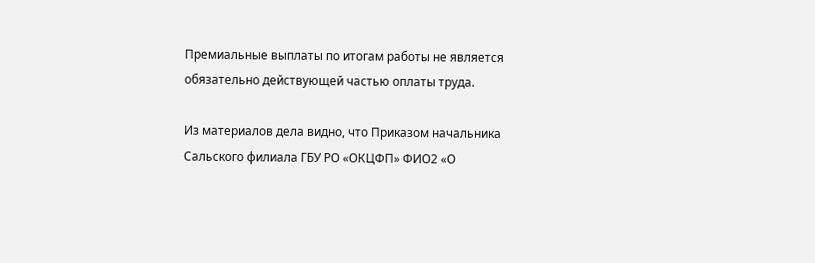Премиальные выплаты по итогам работы не является обязательно действующей частью оплаты труда.

Из материалов дела видно, что Приказом начальника Сальского филиала ГБУ РО «ОКЦФП» ФИО2 «О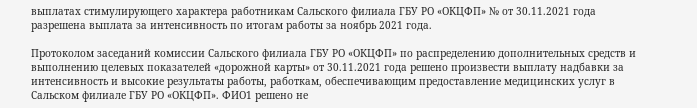выплатах стимулирующего характера работникам Сальского филиала ГБУ РО «ОКЦФП» № от 30.11.2021 года разрешена выплата за интенсивность по итогам работы за ноябрь 2021 года.

Протоколом заседаний комиссии Сальского филиала ГБУ РО «ОКЦФП» по распределению дополнительных средств и выполнению целевых показателей «дорожной карты» от 30.11.2021 года решено произвести выплату надбавки за интенсивность и высокие результаты работы, работкам, обеспечивающим предоставление медицинских услуг в Сальском филиале ГБУ РО «ОКЦФП». ФИО1 решено не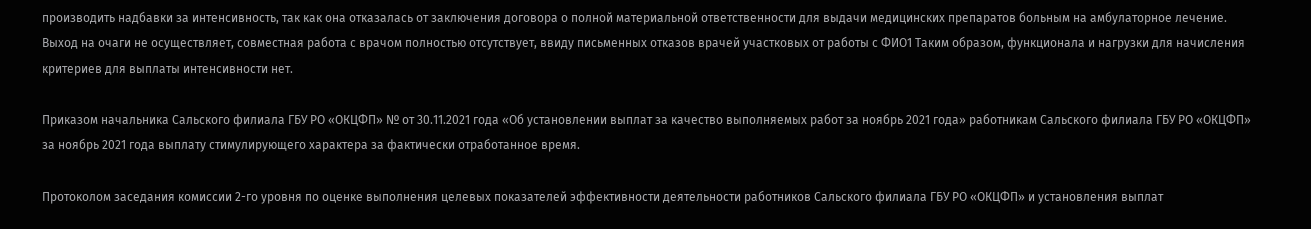производить надбавки за интенсивность, так как она отказалась от заключения договора о полной материальной ответственности для выдачи медицинских препаратов больным на амбулаторное лечение. Выход на очаги не осуществляет, совместная работа с врачом полностью отсутствует, ввиду письменных отказов врачей участковых от работы с ФИО1 Таким образом, функционала и нагрузки для начисления критериев для выплаты интенсивности нет.

Приказом начальника Сальского филиала ГБУ РО «ОКЦФП» № от 30.11.2021 года «Об установлении выплат за качество выполняемых работ за ноябрь 2021 года» работникам Сальского филиала ГБУ РО «ОКЦФП» за ноябрь 2021 года выплату стимулирующего характера за фактически отработанное время.

Протоколом заседания комиссии 2-го уровня по оценке выполнения целевых показателей эффективности деятельности работников Сальского филиала ГБУ РО «ОКЦФП» и установления выплат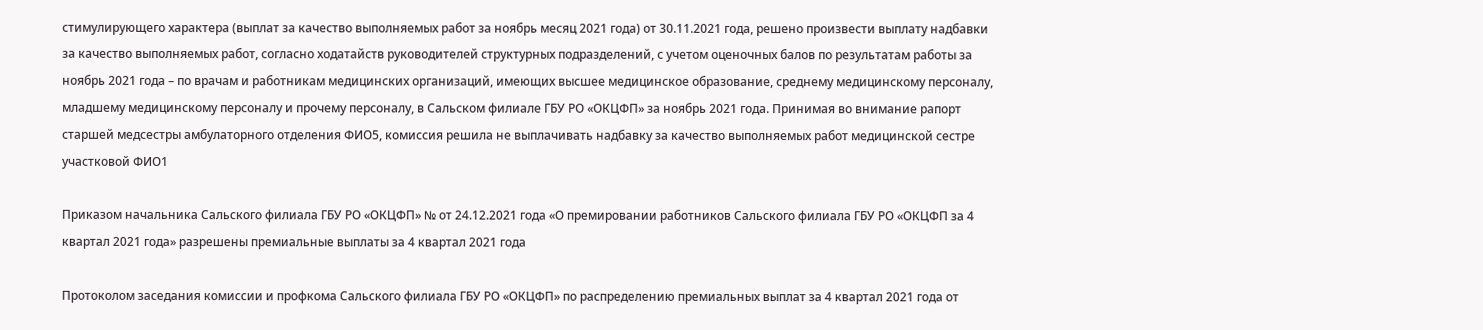стимулирующего характера (выплат за качество выполняемых работ за ноябрь месяц 2021 года) от 30.11.2021 года, решено произвести выплату надбавки за качество выполняемых работ, согласно ходатайств руководителей структурных подразделений, с учетом оценочных балов по результатам работы за ноябрь 2021 года – по врачам и работникам медицинских организаций, имеющих высшее медицинское образование, среднему медицинскому персоналу, младшему медицинскому персоналу и прочему персоналу, в Сальском филиале ГБУ РО «ОКЦФП» за ноябрь 2021 года. Принимая во внимание рапорт старшей медсестры амбулаторного отделения ФИО5, комиссия решила не выплачивать надбавку за качество выполняемых работ медицинской сестре участковой ФИО1

Приказом начальника Сальского филиала ГБУ РО «ОКЦФП» № от 24.12.2021 года «О премировании работников Сальского филиала ГБУ РО «ОКЦФП за 4 квартал 2021 года» разрешены премиальные выплаты за 4 квартал 2021 года

Протоколом заседания комиссии и профкома Сальского филиала ГБУ РО «ОКЦФП» по распределению премиальных выплат за 4 квартал 2021 года от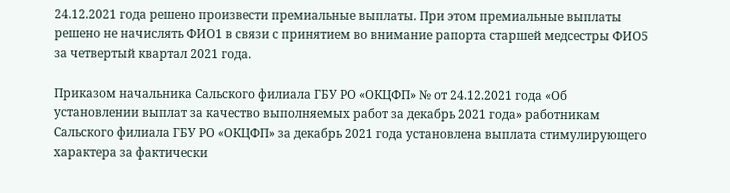24.12.2021 года решено произвести премиальные выплаты. При этом премиальные выплаты решено не начислять ФИО1 в связи с принятием во внимание рапорта старшей медсестры ФИО5 за четвертый квартал 2021 года.

Приказом начальника Сальского филиала ГБУ РО «ОКЦФП» № от 24.12.2021 года «Об установлении выплат за качество выполняемых работ за декабрь 2021 года» работникам Сальского филиала ГБУ РО «ОКЦФП» за декабрь 2021 года установлена выплата стимулирующего характера за фактически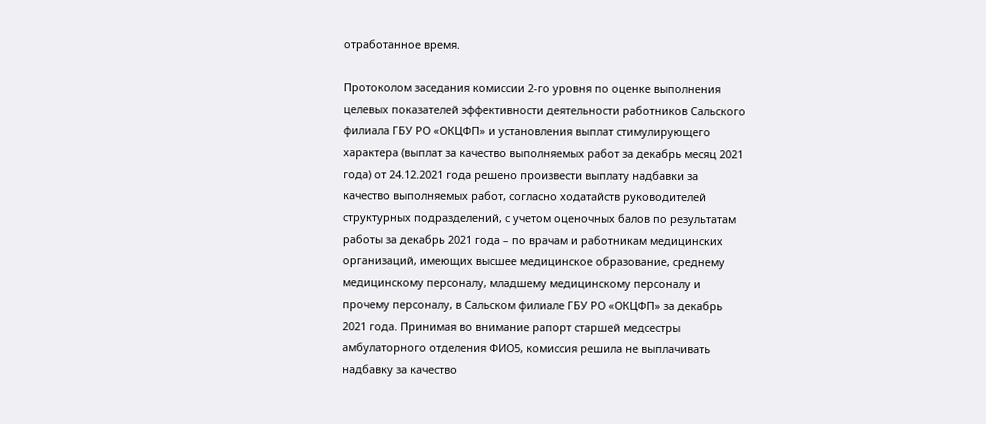отработанное время.

Протоколом заседания комиссии 2-го уровня по оценке выполнения целевых показателей эффективности деятельности работников Сальского филиала ГБУ РО «ОКЦФП» и установления выплат стимулирующего характера (выплат за качество выполняемых работ за декабрь месяц 2021 года) от 24.12.2021 года решено произвести выплату надбавки за качество выполняемых работ, согласно ходатайств руководителей структурных подразделений, с учетом оценочных балов по результатам работы за декабрь 2021 года – по врачам и работникам медицинских организаций, имеющих высшее медицинское образование, среднему медицинскому персоналу, младшему медицинскому персоналу и прочему персоналу, в Сальском филиале ГБУ РО «ОКЦФП» за декабрь 2021 года. Принимая во внимание рапорт старшей медсестры амбулаторного отделения ФИО5, комиссия решила не выплачивать надбавку за качество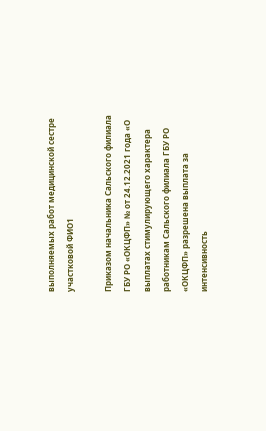выполняемых работ медицинской сестре участковой ФИО1

Приказом начальника Сальского филиала ГБУ РО «ОКЦФП» № от 24.12.2021 года «О выплатах стимулирующего характера работникам Сальского филиала ГБУ РО «ОКЦФП» разрешена выплата за интенсивность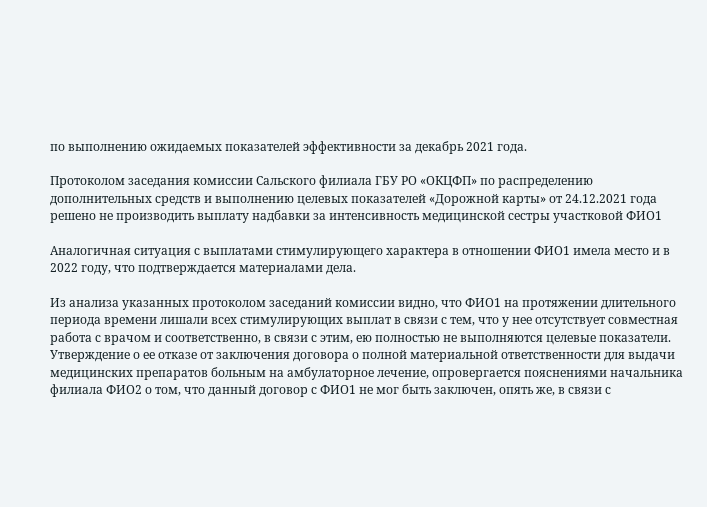по выполнению ожидаемых показателей эффективности за декабрь 2021 года.

Протоколом заседания комиссии Сальского филиала ГБУ РО «ОКЦФП» по распределению дополнительных средств и выполнению целевых показателей «Дорожной карты» от 24.12.2021 года решено не производить выплату надбавки за интенсивность медицинской сестры участковой ФИО1

Аналогичная ситуация с выплатами стимулирующего характера в отношении ФИО1 имела место и в 2022 году, что подтверждается материалами дела.

Из анализа указанных протоколом заседаний комиссии видно, что ФИО1 на протяжении длительного периода времени лишали всех стимулирующих выплат в связи с тем, что у нее отсутствует совместная работа с врачом и соответственно, в связи с этим, ею полностью не выполняются целевые показатели. Утверждение о ее отказе от заключения договора о полной материальной ответственности для выдачи медицинских препаратов больным на амбулаторное лечение, опровергается пояснениями начальника филиала ФИО2 о том, что данный договор с ФИО1 не мог быть заключен, опять же, в связи с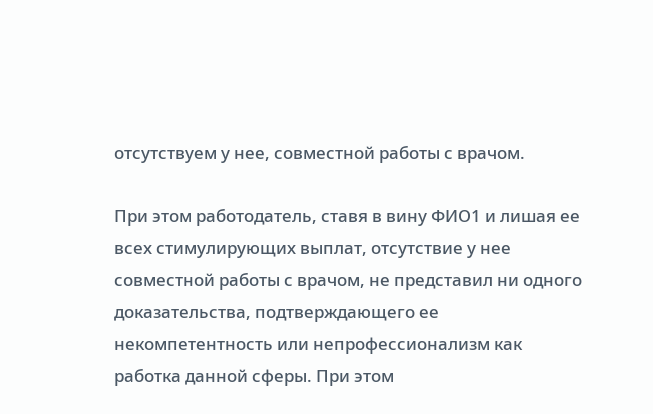отсутствуем у нее, совместной работы с врачом.

При этом работодатель, ставя в вину ФИО1 и лишая ее всех стимулирующих выплат, отсутствие у нее совместной работы с врачом, не представил ни одного доказательства, подтверждающего ее некомпетентность или непрофессионализм как работка данной сферы. При этом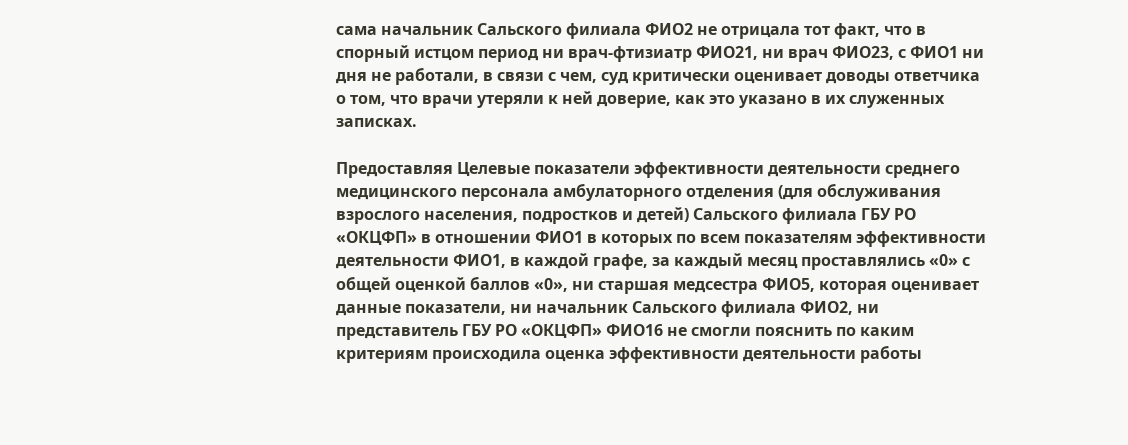сама начальник Сальского филиала ФИО2 не отрицала тот факт, что в спорный истцом период ни врач-фтизиатр ФИО21, ни врач ФИО23, с ФИО1 ни дня не работали, в связи с чем, суд критически оценивает доводы ответчика о том, что врачи утеряли к ней доверие, как это указано в их служенных записках.

Предоставляя Целевые показатели эффективности деятельности среднего медицинского персонала амбулаторного отделения (для обслуживания взрослого населения, подростков и детей) Сальского филиала ГБУ РО «ОКЦФП» в отношении ФИО1 в которых по всем показателям эффективности деятельности ФИО1, в каждой графе, за каждый месяц проставлялись «0» с общей оценкой баллов «0», ни старшая медсестра ФИО5, которая оценивает данные показатели, ни начальник Сальского филиала ФИО2, ни представитель ГБУ РО «ОКЦФП» ФИО16 не смогли пояснить по каким критериям происходила оценка эффективности деятельности работы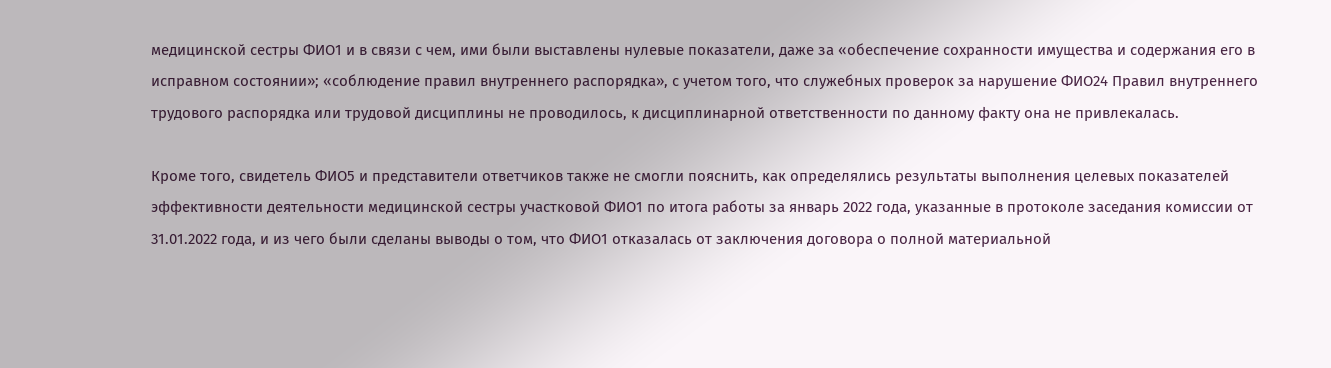медицинской сестры ФИО1 и в связи с чем, ими были выставлены нулевые показатели, даже за «обеспечение сохранности имущества и содержания его в исправном состоянии»; «соблюдение правил внутреннего распорядка», с учетом того, что служебных проверок за нарушение ФИО24 Правил внутреннего трудового распорядка или трудовой дисциплины не проводилось, к дисциплинарной ответственности по данному факту она не привлекалась.

Кроме того, свидетель ФИО5 и представители ответчиков также не смогли пояснить, как определялись результаты выполнения целевых показателей эффективности деятельности медицинской сестры участковой ФИО1 по итога работы за январь 2022 года, указанные в протоколе заседания комиссии от 31.01.2022 года, и из чего были сделаны выводы о том, что ФИО1 отказалась от заключения договора о полной материальной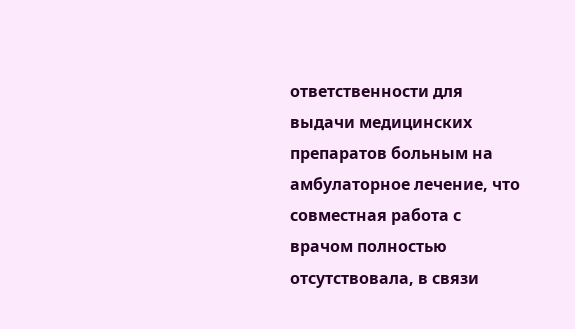ответственности для выдачи медицинских препаратов больным на амбулаторное лечение, что совместная работа с врачом полностью отсутствовала, в связи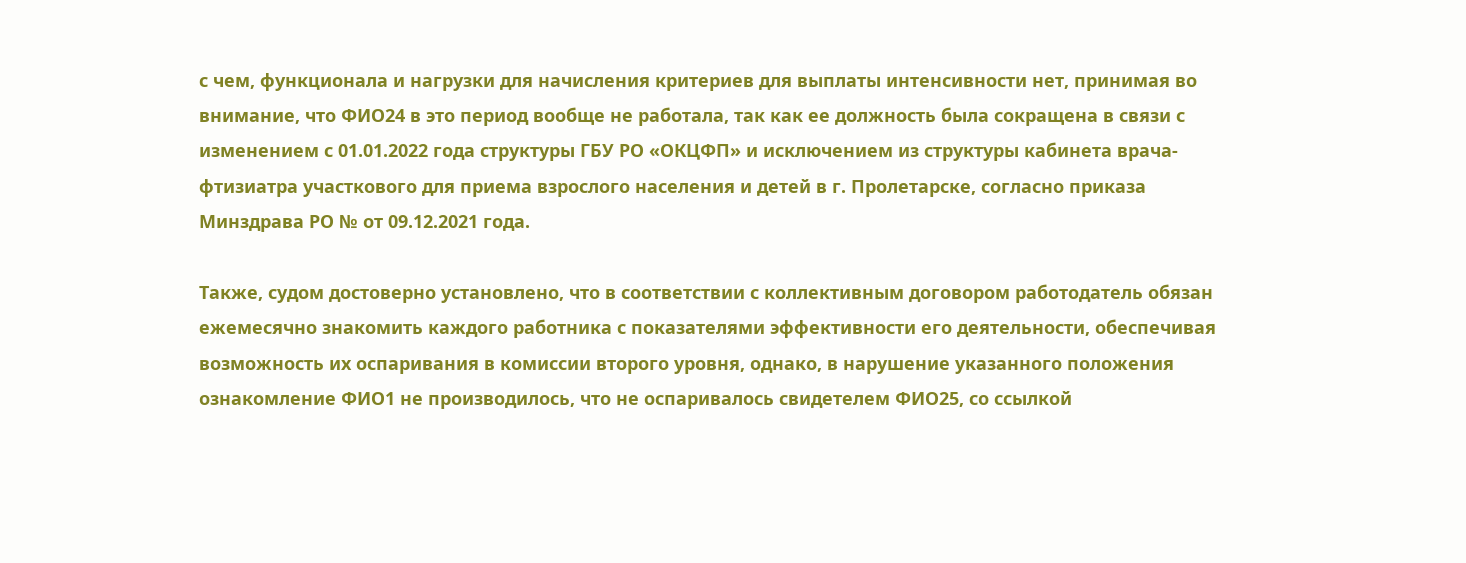с чем, функционала и нагрузки для начисления критериев для выплаты интенсивности нет, принимая во внимание, что ФИО24 в это период вообще не работала, так как ее должность была сокращена в связи с изменением с 01.01.2022 года структуры ГБУ РО «ОКЦФП» и исключением из структуры кабинета врача-фтизиатра участкового для приема взрослого населения и детей в г. Пролетарске, согласно приказа Минздрава РО № от 09.12.2021 года.

Также, судом достоверно установлено, что в соответствии с коллективным договором работодатель обязан ежемесячно знакомить каждого работника с показателями эффективности его деятельности, обеспечивая возможность их оспаривания в комиссии второго уровня, однако, в нарушение указанного положения ознакомление ФИО1 не производилось, что не оспаривалось свидетелем ФИО25, со ссылкой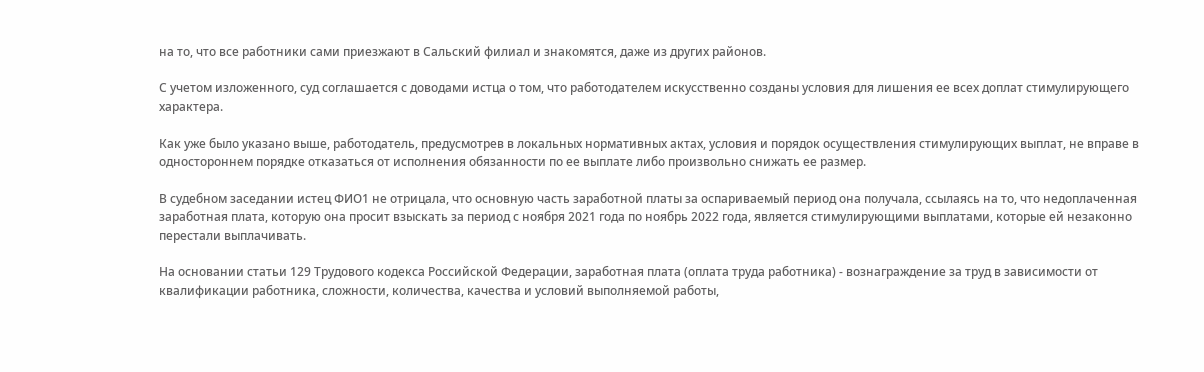на то, что все работники сами приезжают в Сальский филиал и знакомятся, даже из других районов.

С учетом изложенного, суд соглашается с доводами истца о том, что работодателем искусственно созданы условия для лишения ее всех доплат стимулирующего характера.

Как уже было указано выше, работодатель, предусмотрев в локальных нормативных актах, условия и порядок осуществления стимулирующих выплат, не вправе в одностороннем порядке отказаться от исполнения обязанности по ее выплате либо произвольно снижать ее размер.

В судебном заседании истец ФИО1 не отрицала, что основную часть заработной платы за оспариваемый период она получала, ссылаясь на то, что недоплаченная заработная плата, которую она просит взыскать за период с ноября 2021 года по ноябрь 2022 года, является стимулирующими выплатами, которые ей незаконно перестали выплачивать.

На основании статьи 129 Трудового кодекса Российской Федерации, заработная плата (оплата труда работника) - вознаграждение за труд в зависимости от квалификации работника, сложности, количества, качества и условий выполняемой работы,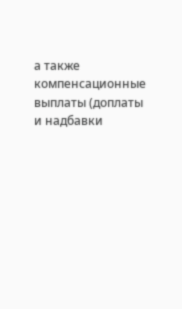а также компенсационные выплаты (доплаты и надбавки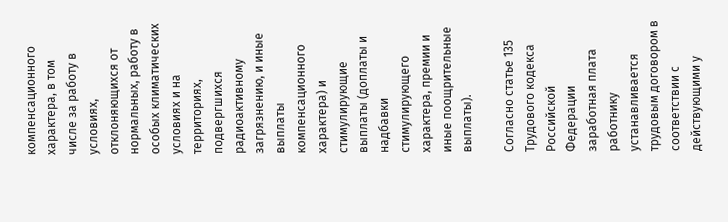компенсационного характера, в том числе за работу в условиях, отклоняющихся от нормальных, работу в особых климатических условиях и на территориях, подвергшихся радиоактивному загрязнению, и иные выплаты компенсационного характера) и стимулирующие выплаты (доплаты и надбавки стимулирующего характера, премии и иные поощрительные выплаты).

Согласно статье 135 Трудового кодекса Российской Федерации заработная плата работнику устанавливается трудовым договором в соответствии с действующими у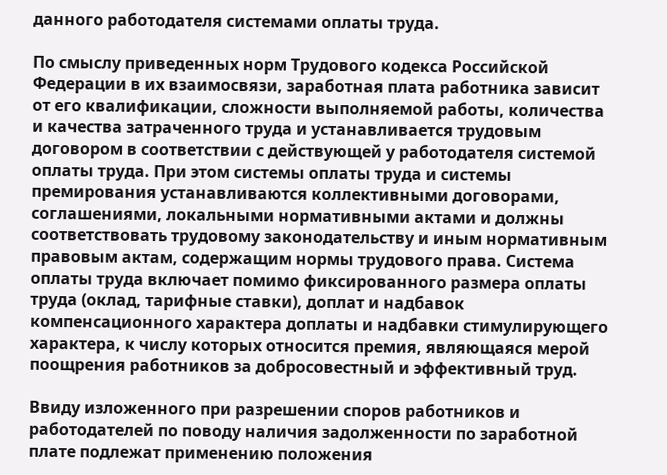данного работодателя системами оплаты труда.

По смыслу приведенных норм Трудового кодекса Российской Федерации в их взаимосвязи, заработная плата работника зависит от его квалификации, сложности выполняемой работы, количества и качества затраченного труда и устанавливается трудовым договором в соответствии с действующей у работодателя системой оплаты труда. При этом системы оплаты труда и системы премирования устанавливаются коллективными договорами, соглашениями, локальными нормативными актами и должны соответствовать трудовому законодательству и иным нормативным правовым актам, содержащим нормы трудового права. Система оплаты труда включает помимо фиксированного размера оплаты труда (оклад, тарифные ставки), доплат и надбавок компенсационного характера доплаты и надбавки стимулирующего характера, к числу которых относится премия, являющаяся мерой поощрения работников за добросовестный и эффективный труд.

Ввиду изложенного при разрешении споров работников и работодателей по поводу наличия задолженности по заработной плате подлежат применению положения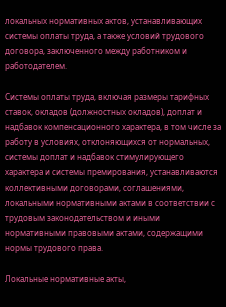локальных нормативных актов, устанавливающих системы оплаты труда, а также условий трудового договора, заключенного между работником и работодателем.

Системы оплаты труда, включая размеры тарифных ставок, окладов (должностных окладов), доплат и надбавок компенсационного характера, в том числе за работу в условиях, отклоняющихся от нормальных, системы доплат и надбавок стимулирующего характера и системы премирования, устанавливаются коллективными договорами, соглашениями, локальными нормативными актами в соответствии с трудовым законодательством и иными нормативными правовыми актами, содержащими нормы трудового права.

Локальные нормативные акты,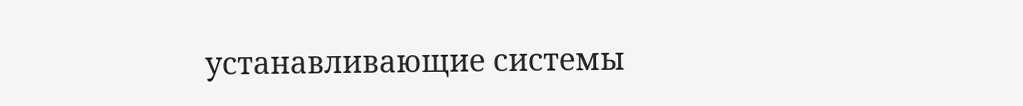устанавливающие системы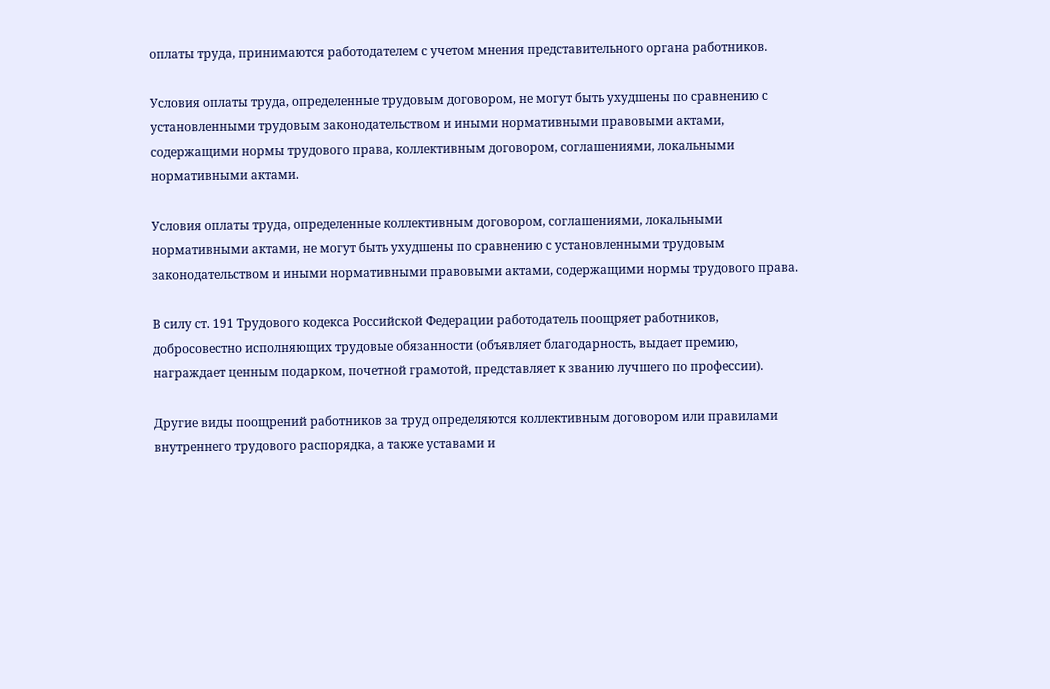оплаты труда, принимаются работодателем с учетом мнения представительного органа работников.

Условия оплаты труда, определенные трудовым договором, не могут быть ухудшены по сравнению с установленными трудовым законодательством и иными нормативными правовыми актами, содержащими нормы трудового права, коллективным договором, соглашениями, локальными нормативными актами.

Условия оплаты труда, определенные коллективным договором, соглашениями, локальными нормативными актами, не могут быть ухудшены по сравнению с установленными трудовым законодательством и иными нормативными правовыми актами, содержащими нормы трудового права.

В силу ст. 191 Трудового кодекса Российской Федерации работодатель поощряет работников, добросовестно исполняющих трудовые обязанности (объявляет благодарность, выдает премию, награждает ценным подарком, почетной грамотой, представляет к званию лучшего по профессии).

Другие виды поощрений работников за труд определяются коллективным договором или правилами внутреннего трудового распорядка, а также уставами и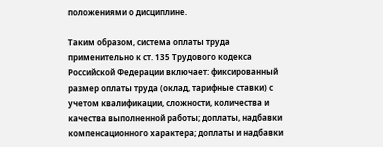положениями о дисциплине.

Таким образом, система оплаты труда применительно к ст. 135 Трудового кодекса Российской Федерации включает: фиксированный размер оплаты труда (оклад, тарифные ставки) с учетом квалификации, сложности, количества и качества выполненной работы; доплаты, надбавки компенсационного характера; доплаты и надбавки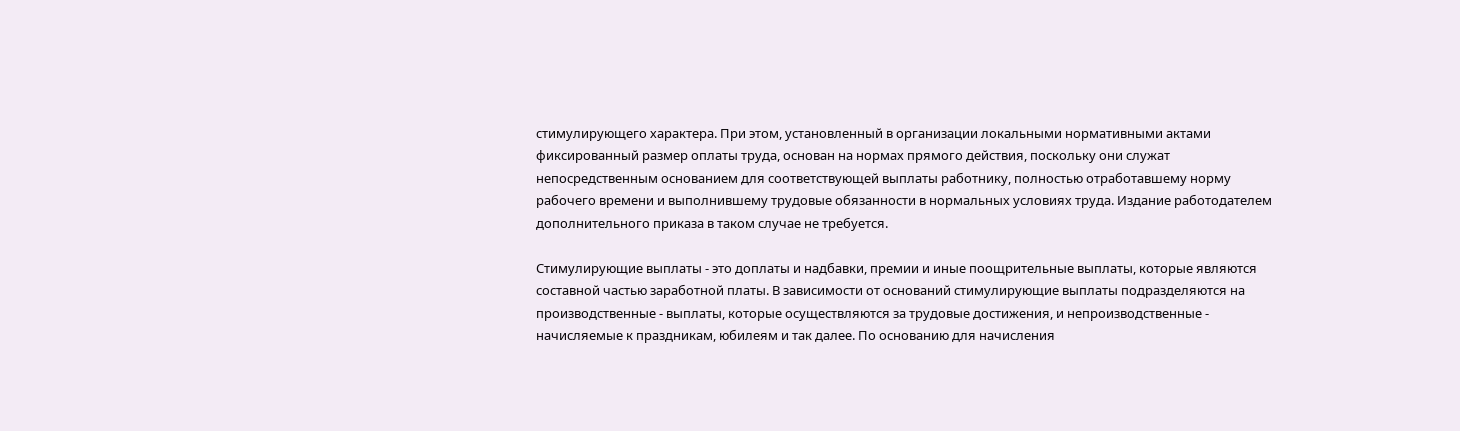стимулирующего характера. При этом, установленный в организации локальными нормативными актами фиксированный размер оплаты труда, основан на нормах прямого действия, поскольку они служат непосредственным основанием для соответствующей выплаты работнику, полностью отработавшему норму рабочего времени и выполнившему трудовые обязанности в нормальных условиях труда. Издание работодателем дополнительного приказа в таком случае не требуется.

Стимулирующие выплаты - это доплаты и надбавки, премии и иные поощрительные выплаты, которые являются составной частью заработной платы. В зависимости от оснований стимулирующие выплаты подразделяются на производственные - выплаты, которые осуществляются за трудовые достижения, и непроизводственные - начисляемые к праздникам, юбилеям и так далее. По основанию для начисления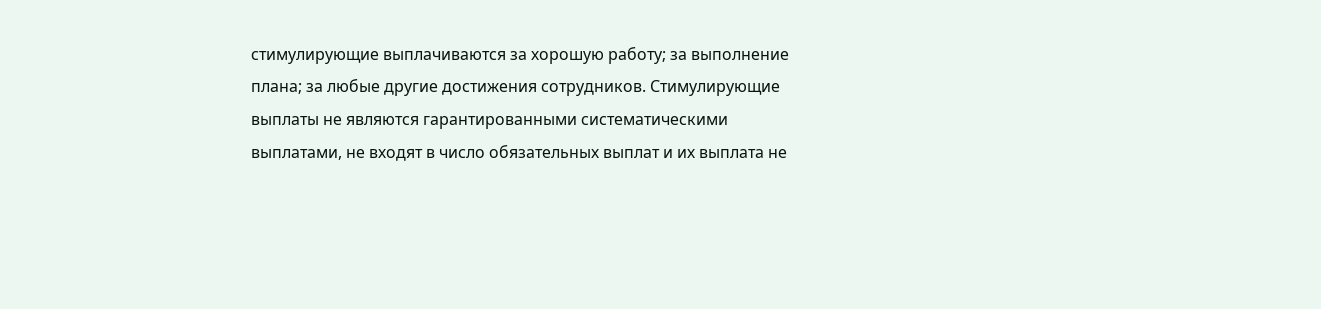стимулирующие выплачиваются за хорошую работу; за выполнение плана; за любые другие достижения сотрудников. Стимулирующие выплаты не являются гарантированными систематическими выплатами, не входят в число обязательных выплат и их выплата не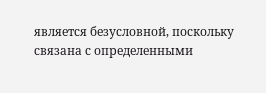является безусловной, поскольку связана с определенными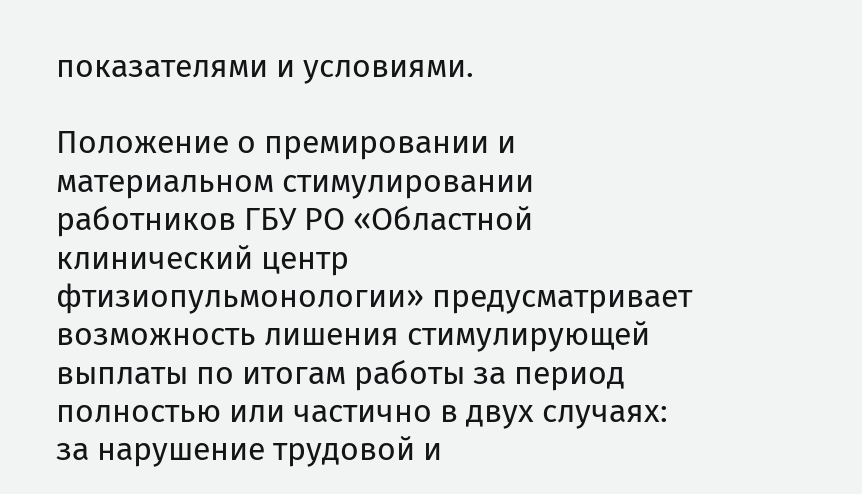показателями и условиями.

Положение о премировании и материальном стимулировании работников ГБУ РО «Областной клинический центр фтизиопульмонологии» предусматривает возможность лишения стимулирующей выплаты по итогам работы за период полностью или частично в двух случаях: за нарушение трудовой и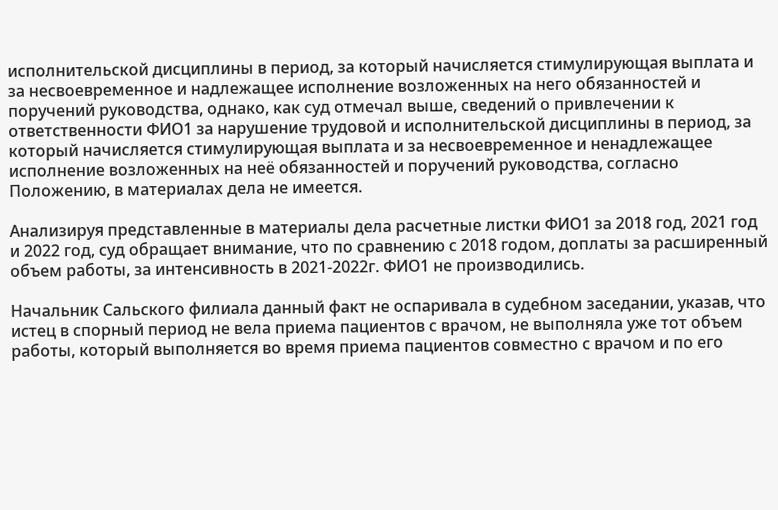исполнительской дисциплины в период, за который начисляется стимулирующая выплата и за несвоевременное и надлежащее исполнение возложенных на него обязанностей и поручений руководства, однако, как суд отмечал выше, сведений о привлечении к ответственности ФИО1 за нарушение трудовой и исполнительской дисциплины в период, за который начисляется стимулирующая выплата и за несвоевременное и ненадлежащее исполнение возложенных на неё обязанностей и поручений руководства, согласно Положению, в материалах дела не имеется.

Анализируя представленные в материалы дела расчетные листки ФИО1 за 2018 год, 2021 год и 2022 год, суд обращает внимание, что по сравнению с 2018 годом, доплаты за расширенный объем работы, за интенсивность в 2021-2022г. ФИО1 не производились.

Начальник Сальского филиала данный факт не оспаривала в судебном заседании, указав, что истец в спорный период не вела приема пациентов с врачом, не выполняла уже тот объем работы, который выполняется во время приема пациентов совместно с врачом и по его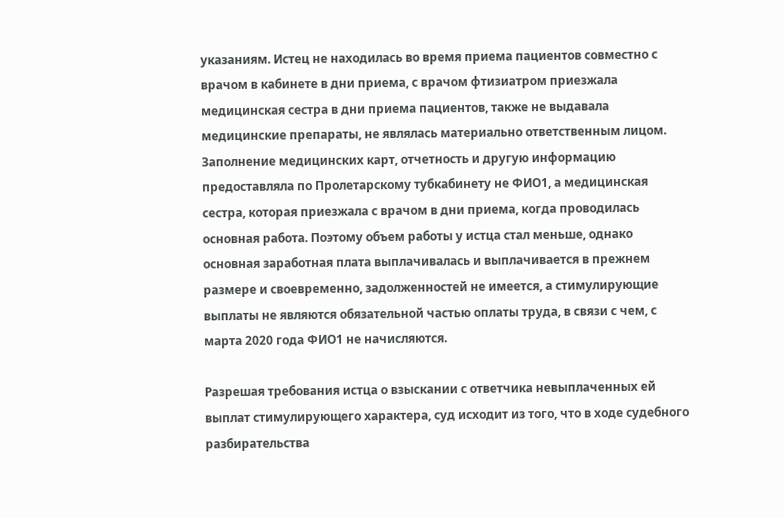указаниям. Истец не находилась во время приема пациентов совместно с врачом в кабинете в дни приема, с врачом фтизиатром приезжала медицинская сестра в дни приема пациентов, также не выдавала медицинские препараты, не являлась материально ответственным лицом. Заполнение медицинских карт, отчетность и другую информацию предоставляла по Пролетарскому тубкабинету не ФИО1, а медицинская сестра, которая приезжала с врачом в дни приема, когда проводилась основная работа. Поэтому объем работы у истца стал меньше, однако основная заработная плата выплачивалась и выплачивается в прежнем размере и своевременно, задолженностей не имеется, а стимулирующие выплаты не являются обязательной частью оплаты труда, в связи с чем, с марта 2020 года ФИО1 не начисляются.

Разрешая требования истца о взыскании с ответчика невыплаченных ей выплат стимулирующего характера, суд исходит из того, что в ходе судебного разбирательства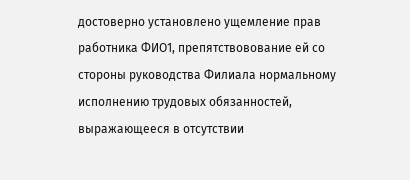достоверно установлено ущемление прав работника ФИО1, препятствовование ей со стороны руководства Филиала нормальному исполнению трудовых обязанностей, выражающееся в отсутствии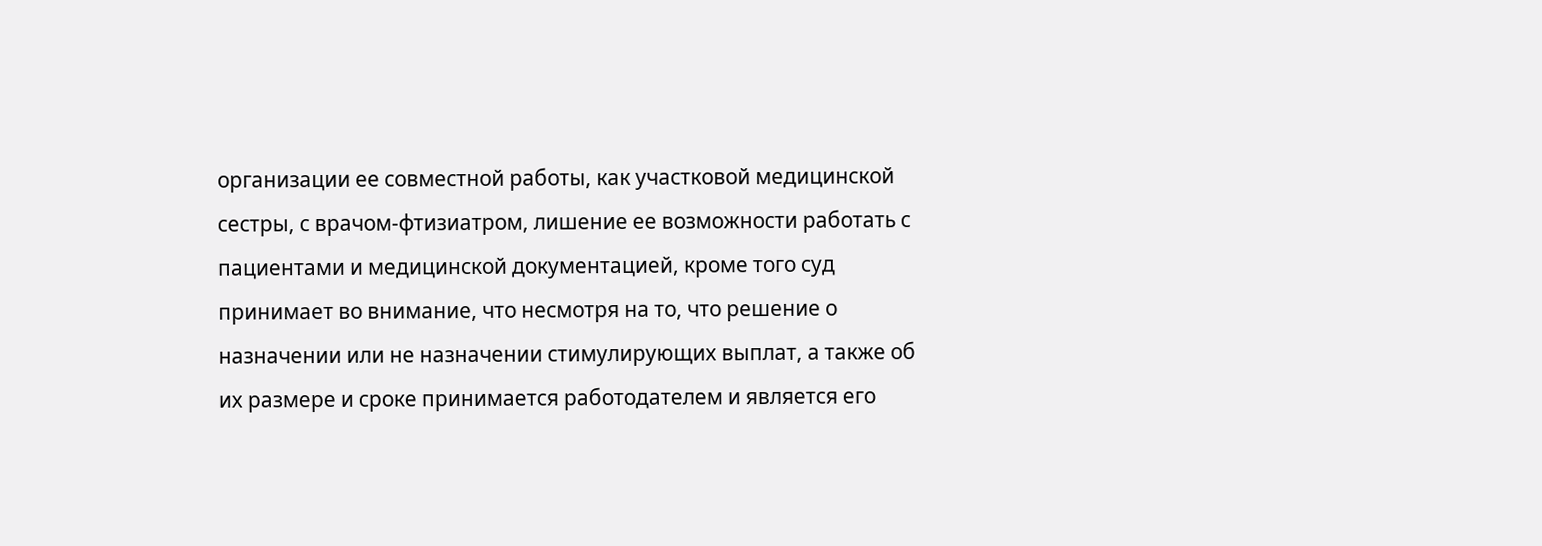организации ее совместной работы, как участковой медицинской сестры, с врачом-фтизиатром, лишение ее возможности работать с пациентами и медицинской документацией, кроме того суд принимает во внимание, что несмотря на то, что решение о назначении или не назначении стимулирующих выплат, а также об их размере и сроке принимается работодателем и является его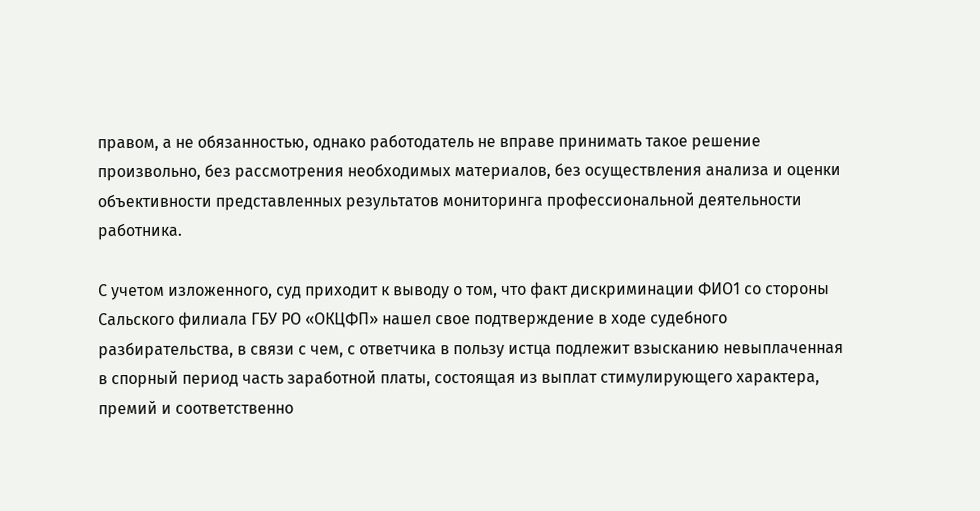правом, а не обязанностью, однако работодатель не вправе принимать такое решение произвольно, без рассмотрения необходимых материалов, без осуществления анализа и оценки объективности представленных результатов мониторинга профессиональной деятельности работника.

С учетом изложенного, суд приходит к выводу о том, что факт дискриминации ФИО1 со стороны Сальского филиала ГБУ РО «ОКЦФП» нашел свое подтверждение в ходе судебного разбирательства, в связи с чем, с ответчика в пользу истца подлежит взысканию невыплаченная в спорный период часть заработной платы, состоящая из выплат стимулирующего характера, премий и соответственно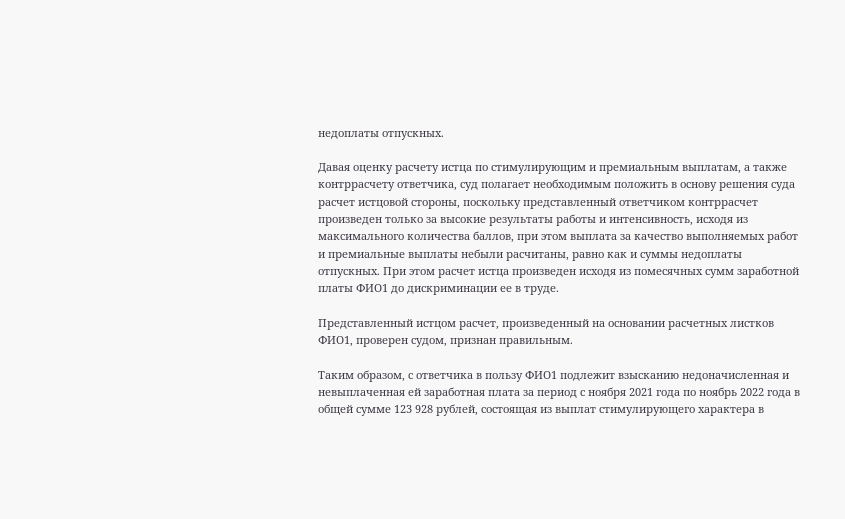недоплаты отпускных.

Давая оценку расчету истца по стимулирующим и премиальным выплатам, а также контррасчету ответчика, суд полагает необходимым положить в основу решения суда расчет истцовой стороны, поскольку представленный ответчиком контррасчет произведен только за высокие результаты работы и интенсивность, исходя из максимального количества баллов, при этом выплата за качество выполняемых работ и премиальные выплаты небыли расчитаны, равно как и суммы недоплаты отпускных. При этом расчет истца произведен исходя из помесячных сумм заработной платы ФИО1 до дискриминации ее в труде.

Представленный истцом расчет, произведенный на основании расчетных листков ФИО1, проверен судом, признан правильным.

Таким образом, с ответчика в пользу ФИО1 подлежит взысканию недоначисленная и невыплаченная ей заработная плата за период с ноября 2021 года по ноябрь 2022 года в общей сумме 123 928 рублей, состоящая из выплат стимулирующего характера в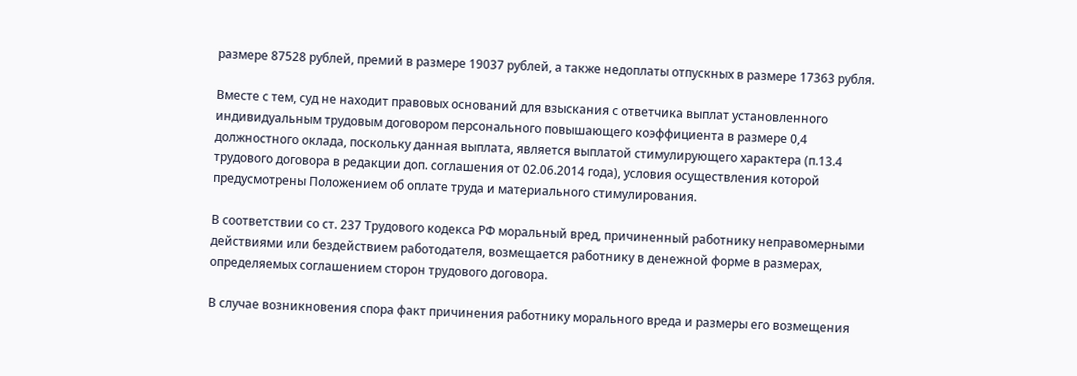размере 87528 рублей, премий в размере 19037 рублей, а также недоплаты отпускных в размере 17363 рубля.

Вместе с тем, суд не находит правовых оснований для взыскания с ответчика выплат установленного индивидуальным трудовым договором персонального повышающего коэффициента в размере 0,4 должностного оклада, поскольку данная выплата, является выплатой стимулирующего характера (п.13.4 трудового договора в редакции доп. соглашения от 02.06.2014 года), условия осуществления которой предусмотрены Положением об оплате труда и материального стимулирования.

В соответствии со ст. 237 Трудового кодекса РФ моральный вред, причиненный работнику неправомерными действиями или бездействием работодателя, возмещается работнику в денежной форме в размерах, определяемых соглашением сторон трудового договора.

В случае возникновения спора факт причинения работнику морального вреда и размеры его возмещения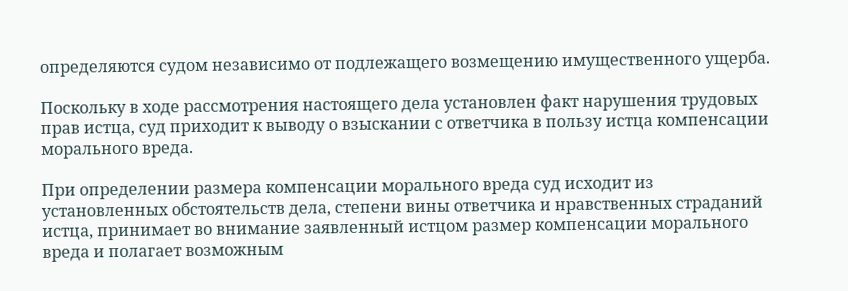определяются судом независимо от подлежащего возмещению имущественного ущерба.

Поскольку в ходе рассмотрения настоящего дела установлен факт нарушения трудовых прав истца, суд приходит к выводу о взыскании с ответчика в пользу истца компенсации морального вреда.

При определении размера компенсации морального вреда суд исходит из установленных обстоятельств дела, степени вины ответчика и нравственных страданий истца, принимает во внимание заявленный истцом размер компенсации морального вреда и полагает возможным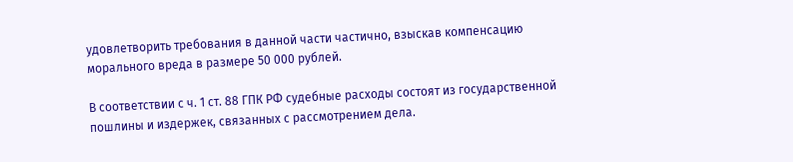удовлетворить требования в данной части частично, взыскав компенсацию морального вреда в размере 50 000 рублей.

В соответствии с ч. 1 ст. 88 ГПК РФ судебные расходы состоят из государственной пошлины и издержек, связанных с рассмотрением дела.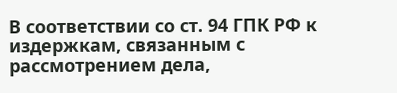В соответствии со ст. 94 ГПК РФ к издержкам, связанным с рассмотрением дела,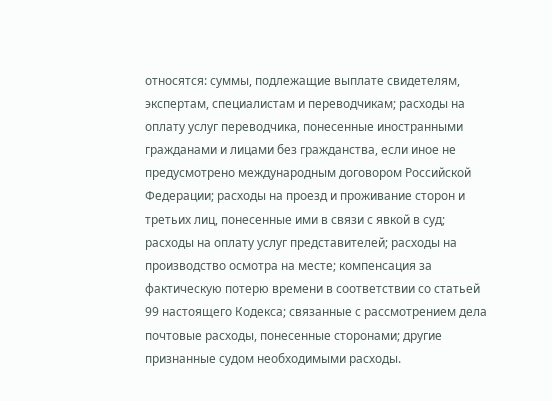относятся: суммы, подлежащие выплате свидетелям, экспертам, специалистам и переводчикам; расходы на оплату услуг переводчика, понесенные иностранными гражданами и лицами без гражданства, если иное не предусмотрено международным договором Российской Федерации; расходы на проезд и проживание сторон и третьих лиц, понесенные ими в связи с явкой в суд; расходы на оплату услуг представителей; расходы на производство осмотра на месте; компенсация за фактическую потерю времени в соответствии со статьей 99 настоящего Кодекса; связанные с рассмотрением дела почтовые расходы, понесенные сторонами; другие признанные судом необходимыми расходы.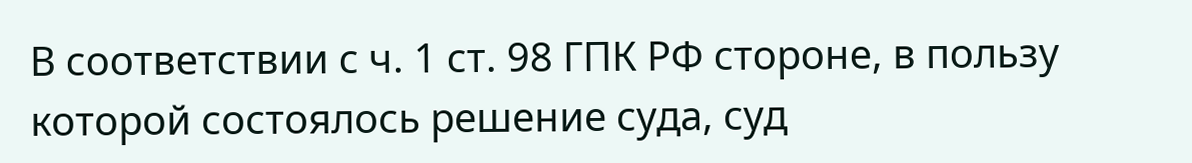В соответствии с ч. 1 ст. 98 ГПК РФ стороне, в пользу которой состоялось решение суда, суд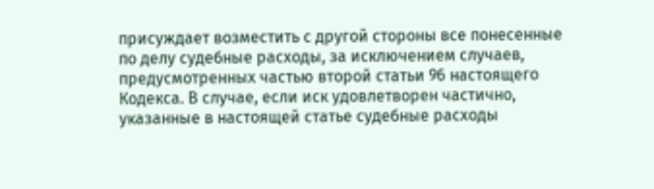присуждает возместить с другой стороны все понесенные по делу судебные расходы, за исключением случаев, предусмотренных частью второй статьи 96 настоящего Кодекса. В случае, если иск удовлетворен частично, указанные в настоящей статье судебные расходы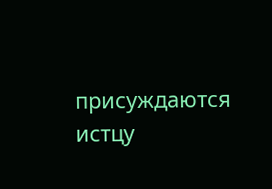присуждаются истцу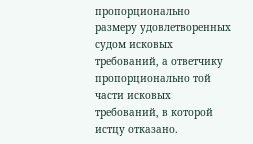пропорционально размеру удовлетворенных судом исковых требований, а ответчику пропорционально той части исковых требований, в которой истцу отказано.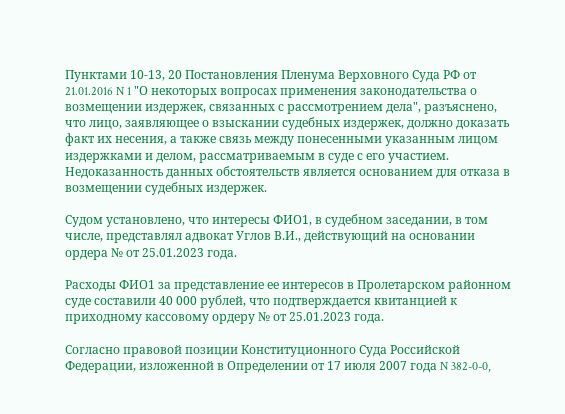Пунктами 10-13, 20 Постановления Пленума Верховного Суда РФ от 21.01.2016 N 1 "О некоторых вопросах применения законодательства о возмещении издержек, связанных с рассмотрением дела", разъяснено, что лицо, заявляющее о взыскании судебных издержек, должно доказать факт их несения, а также связь между понесенными указанным лицом издержками и делом, рассматриваемым в суде с его участием. Недоказанность данных обстоятельств является основанием для отказа в возмещении судебных издержек.

Судом установлено, что интересы ФИО1, в судебном заседании, в том числе, представлял адвокат Углов В.И., действующий на основании ордера № от 25.01.2023 года.

Расходы ФИО1 за представление ее интересов в Пролетарском районном суде составили 40 000 рублей, что подтверждается квитанцией к приходному кассовому ордеру № от 25.01.2023 года.

Согласно правовой позиции Конституционного Суда Российской Федерации, изложенной в Определении от 17 июля 2007 года N 382-0-0,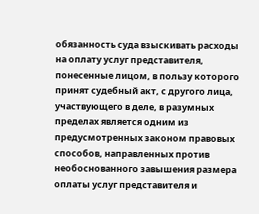обязанность суда взыскивать расходы на оплату услуг представителя, понесенные лицом, в пользу которого принят судебный акт, с другого лица, участвующего в деле, в разумных пределах является одним из предусмотренных законом правовых способов, направленных против необоснованного завышения размера оплаты услуг представителя и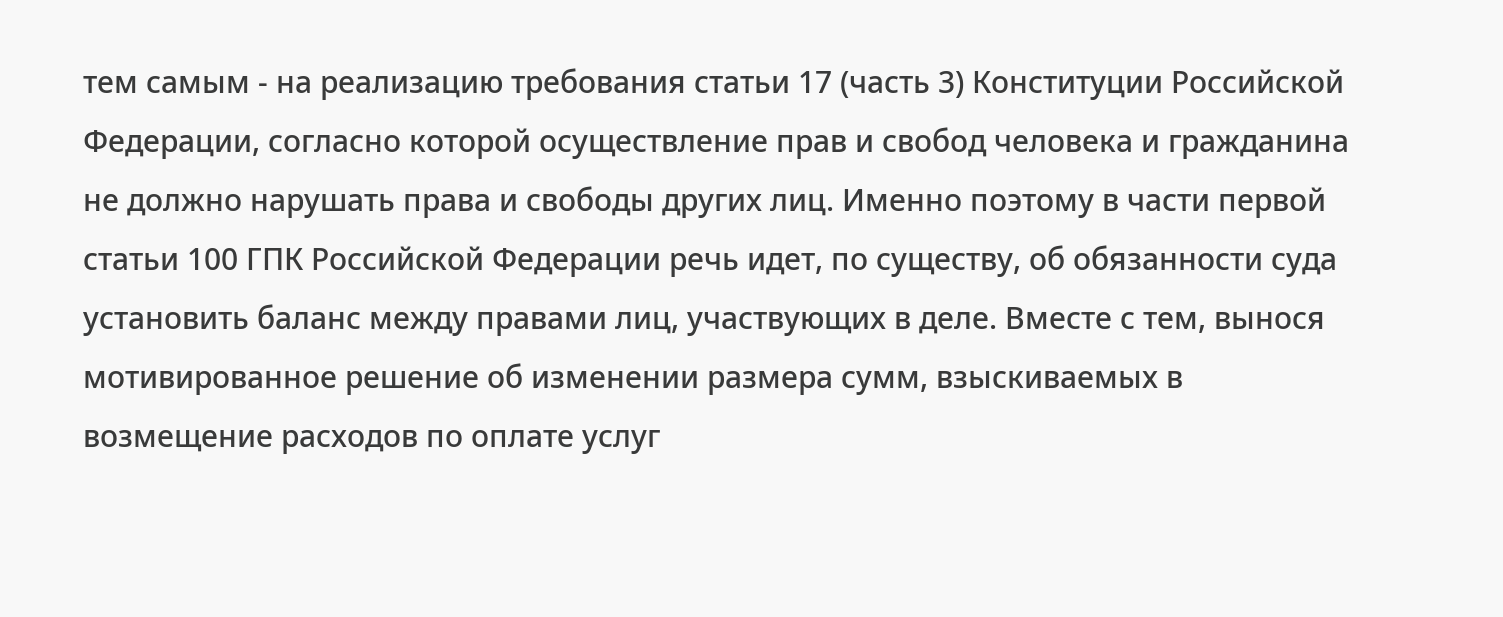тем самым - на реализацию требования статьи 17 (часть 3) Конституции Российской Федерации, согласно которой осуществление прав и свобод человека и гражданина не должно нарушать права и свободы других лиц. Именно поэтому в части первой статьи 100 ГПК Российской Федерации речь идет, по существу, об обязанности суда установить баланс между правами лиц, участвующих в деле. Вместе с тем, вынося мотивированное решение об изменении размера сумм, взыскиваемых в возмещение расходов по оплате услуг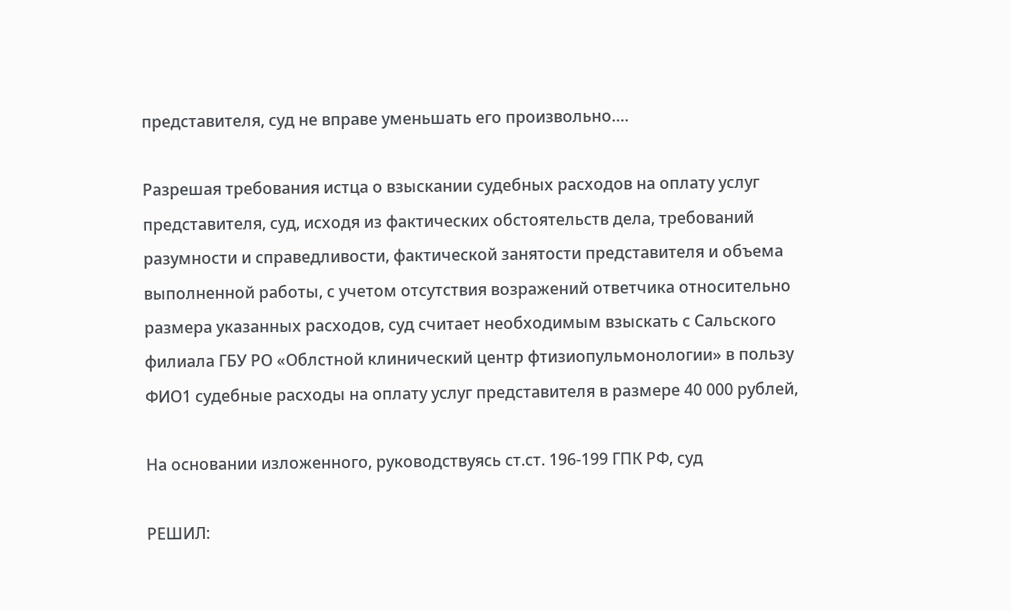представителя, суд не вправе уменьшать его произвольно….

Разрешая требования истца о взыскании судебных расходов на оплату услуг представителя, суд, исходя из фактических обстоятельств дела, требований разумности и справедливости, фактической занятости представителя и объема выполненной работы, с учетом отсутствия возражений ответчика относительно размера указанных расходов, суд считает необходимым взыскать с Сальского филиала ГБУ РО «Облстной клинический центр фтизиопульмонологии» в пользу ФИО1 судебные расходы на оплату услуг представителя в размере 40 000 рублей,

На основании изложенного, руководствуясь ст.ст. 196-199 ГПК РФ, суд

РЕШИЛ: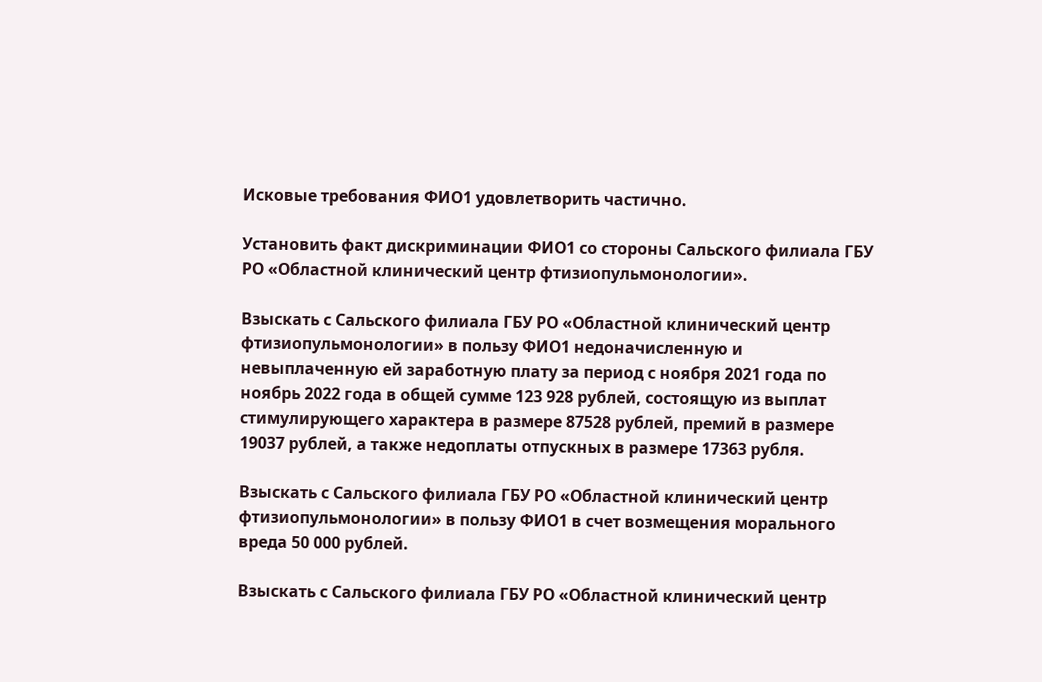Исковые требования ФИО1 удовлетворить частично.

Установить факт дискриминации ФИО1 со стороны Сальского филиала ГБУ РО «Областной клинический центр фтизиопульмонологии».

Взыскать с Сальского филиала ГБУ РО «Областной клинический центр фтизиопульмонологии» в пользу ФИО1 недоначисленную и невыплаченную ей заработную плату за период с ноября 2021 года по ноябрь 2022 года в общей сумме 123 928 рублей, состоящую из выплат стимулирующего характера в размере 87528 рублей, премий в размере 19037 рублей, а также недоплаты отпускных в размере 17363 рубля.

Взыскать с Сальского филиала ГБУ РО «Областной клинический центр фтизиопульмонологии» в пользу ФИО1 в счет возмещения морального вреда 50 000 рублей.

Взыскать с Сальского филиала ГБУ РО «Областной клинический центр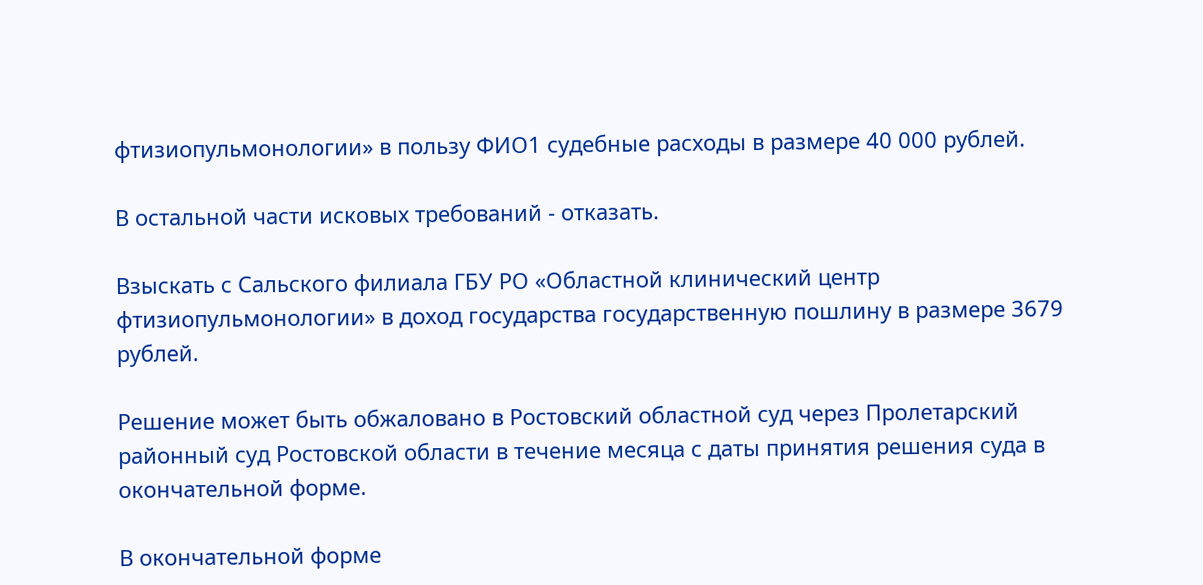фтизиопульмонологии» в пользу ФИО1 судебные расходы в размере 40 000 рублей.

В остальной части исковых требований - отказать.

Взыскать с Сальского филиала ГБУ РО «Областной клинический центр фтизиопульмонологии» в доход государства государственную пошлину в размере 3679 рублей.

Решение может быть обжаловано в Ростовский областной суд через Пролетарский районный суд Ростовской области в течение месяца с даты принятия решения суда в окончательной форме.

В окончательной форме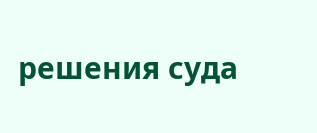решения суда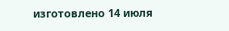изготовлено 14 июля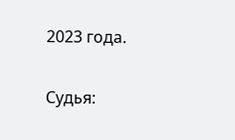2023 года.

Судья: